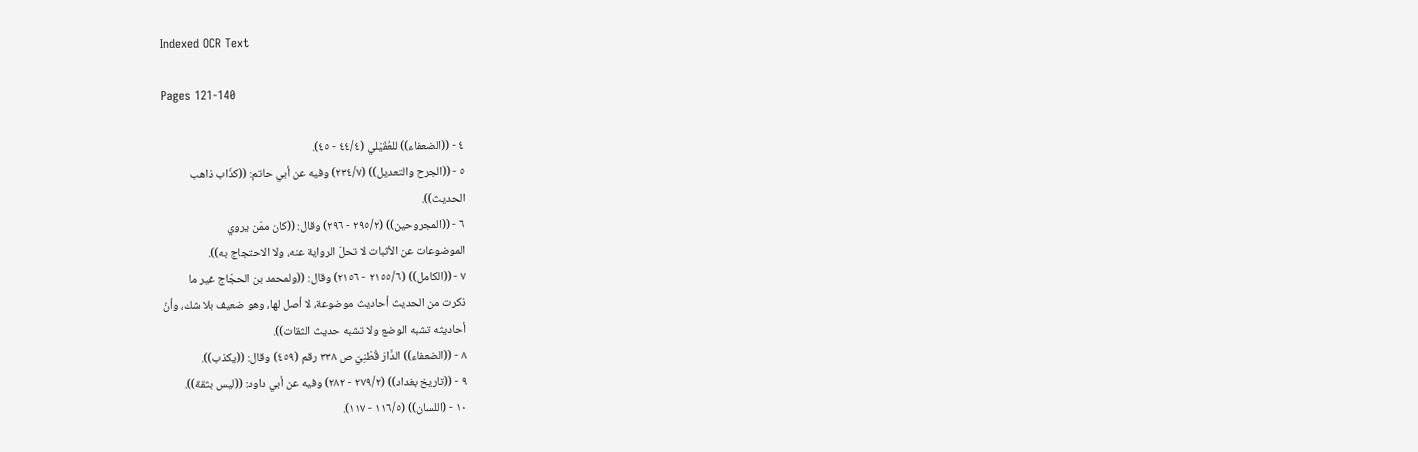Indexed OCR Text

Pages 121-140

٤ - ((الضعفاء)) للعُقَيْلي (٤٤/٤ - ٤٥).
٥ - ((الجرح والتعديل)) (٢٣٤/٧) وفيه عن أبي حاتم: ((كذّاب ذاهب
الحدیث)).
٦ - ((المجروحين)) (٢٩٥/٢ - ٢٩٦) وقال: ((كان ممّن يروي
الموضوعات عن الأثبات لا تحلّ الرواية عنه، ولا الاحتجاج به)).
٧ - ((الكامل)) (٢١٥٥/٦ - ٢١٥٦) وقال: ((ولمحمد بن الحجّاج غير ما
ذكرت من الحديث أحاديث موضوعة، لا أصل لها، وهو ضعيف بلا شك، وأنّ
أحاديثه تشبه الوضع ولا تشبه حديث الثقات)).
٨ - ((الضعفاء)) الدَّارَ قُطْنِيّ ص ٣٣٨ رقم (٤٥٩) وقال: ((يكذب)).
٩ - ((تاريخ بغداد)) (٢٧٩/٢ - ٢٨٢) وفيه عن أبي داود: ((ليس بثقة)).
١٠ - (اللسان)) (١١٦/٥ - ١١٧).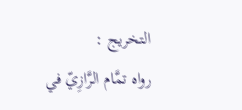التخريج :
رواه تمَّام الرَّازِيّ في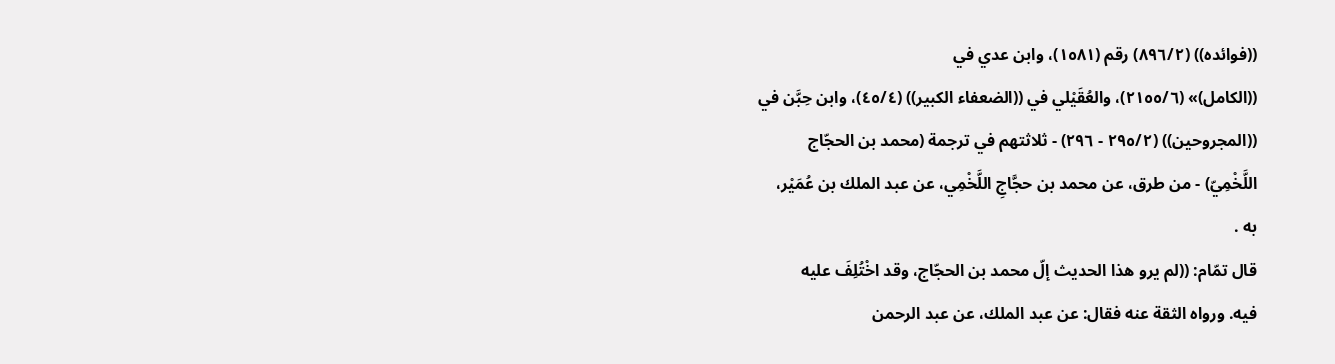((فوائده)) (٨٩٦/٢) رقم (١٥٨١)، وابن عدي في
((الكامل)» (٢١٥٥/٦)، والعُقَيْلي في ((الضعفاء الكبير)) (٤٥/٤)، وابن حِبَّن في
((المجروحين)) (٢٩٥/٢ - ٢٩٦) - ثلاثتهم في ترجمة (محمد بن الحجّاج
اللَّخْمِيّ) - من طرق، عن محمد بن حجَّاجِ اللَّخْمِي، عن عبد الملك بن عُمَيْر،
به .
قال تمّام: ((لم يرو هذا الحديث إلّ محمد بن الحجّاج، وقد اخْتُلِفَ عليه
فيه. ورواه الثقة عنه فقال: عن عبد الملك، عن عبد الرحمن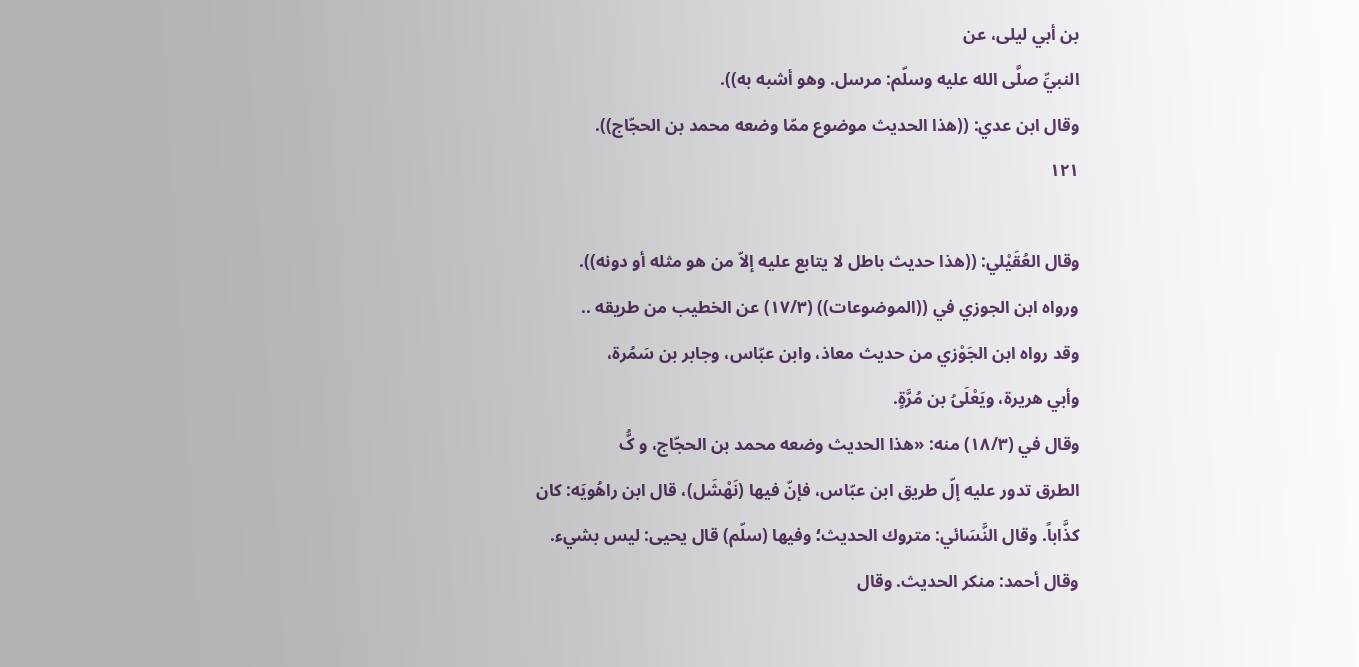بن أبي ليلى، عن
النبيِّ صلَّى الله عليه وسلّم: مرسل. وهو أشبه به)).
وقال ابن عدي: ((هذا الحديث موضوع ممّا وضعه محمد بن الحجّاج)).
١٢١

وقال العُقَيْلي: ((هذا حديث باطل لا يتابع عليه إلاّ من هو مثله أو دونه)).
ورواه ابن الجوزي في ((الموضوعات)) (١٧/٣) عن الخطيب من طريقه ..
وقد رواه ابن الجَوْزي من حديث معاذ، وابن عبّاس، وجابر بن سَمُرة،
وأبي هريرة، ويَعْلَىُ بن مُرَّةٍ.
وقال في (١٨/٣) منه: «هذا الحديث وضعه محمد بن الحجّاج، و کُّ
الطرق تدور عليه إلّ طريق ابن عبّاس، فإنّ فيها (نَهْشَل)، قال ابن راهُويَه: كان
كذَّاباً. وقال النَّسَائي: متروك الحديث؛ وفيها (سلّم) قال يحيى: ليس بشيء.
وقال أحمد: منكر الحديث. وقال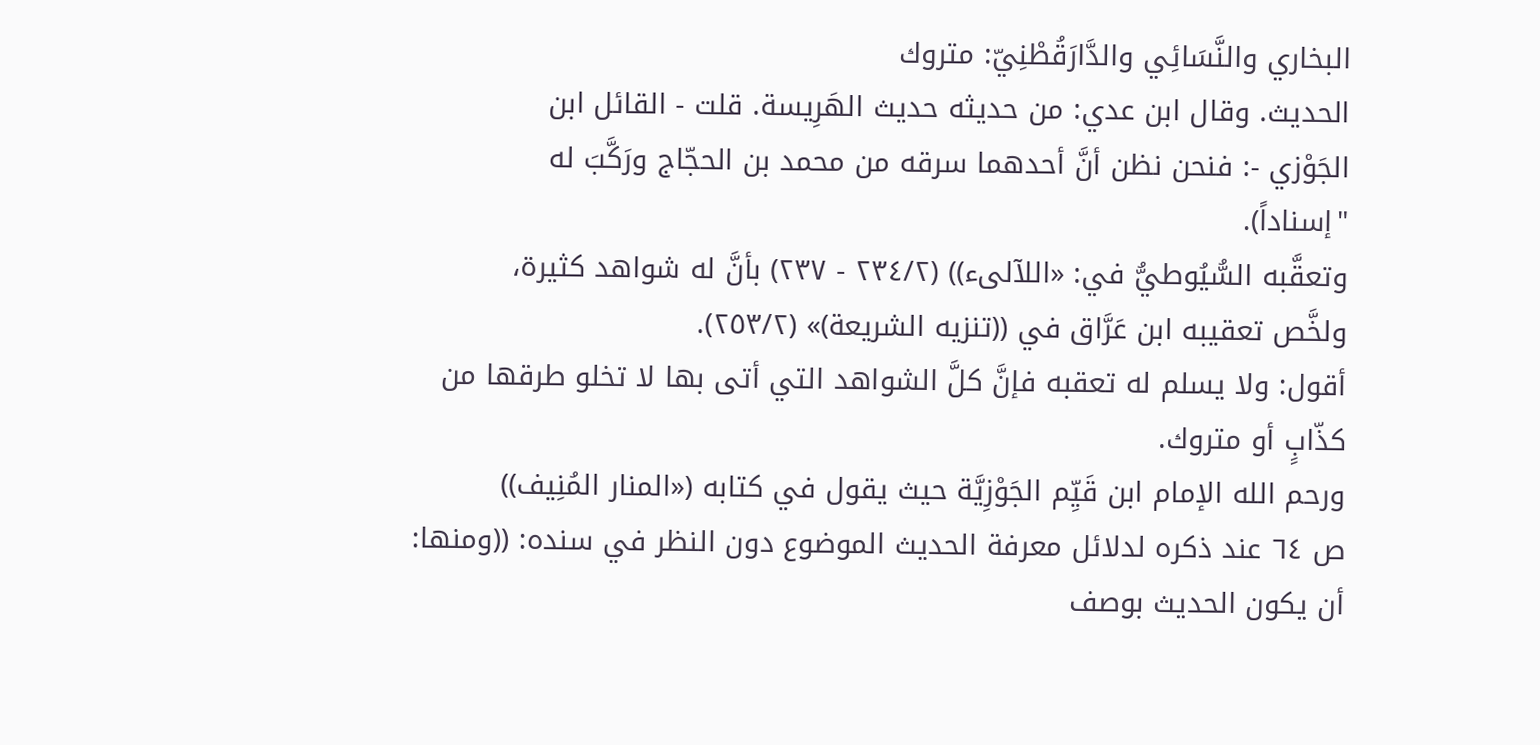البخاري والنَّسَائِي والدَّارَقُطْنِيّ: متروك
الحديث. وقال ابن عدي: من حديثه حديث الهَرِيسة. قلت - القائل ابن
الجَوْزي -: فنحن نظن أنَّ أحدهما سرقه من محمد بن الحجّاج ورَكَّبَ له
"إسناداً).
وتعقَّبه السُّيُوطيُّ في: «اللآلىء)) (٢٣٤/٢ - ٢٣٧) بأنَّ له شواهد كثيرة،
ولخَّص تعقيبه ابن عَرَّاق في ((تنزيه الشريعة)» (٢٥٣/٢).
أقول: ولا يسلم له تعقبه فإنَّ كلَّ الشواهد التي أتى بها لا تخلو طرقها من
كذّابٍ أو متروك.
ورحم الله الإمام ابن قَيِّم الجَوْزِيَّة حيث يقول في كتابه («المنار المُنِيف))
ص ٦٤ عند ذكره لدلائل معرفة الحديث الموضوع دون النظر في سنده: ((ومنها:
أن يكون الحديث بوصف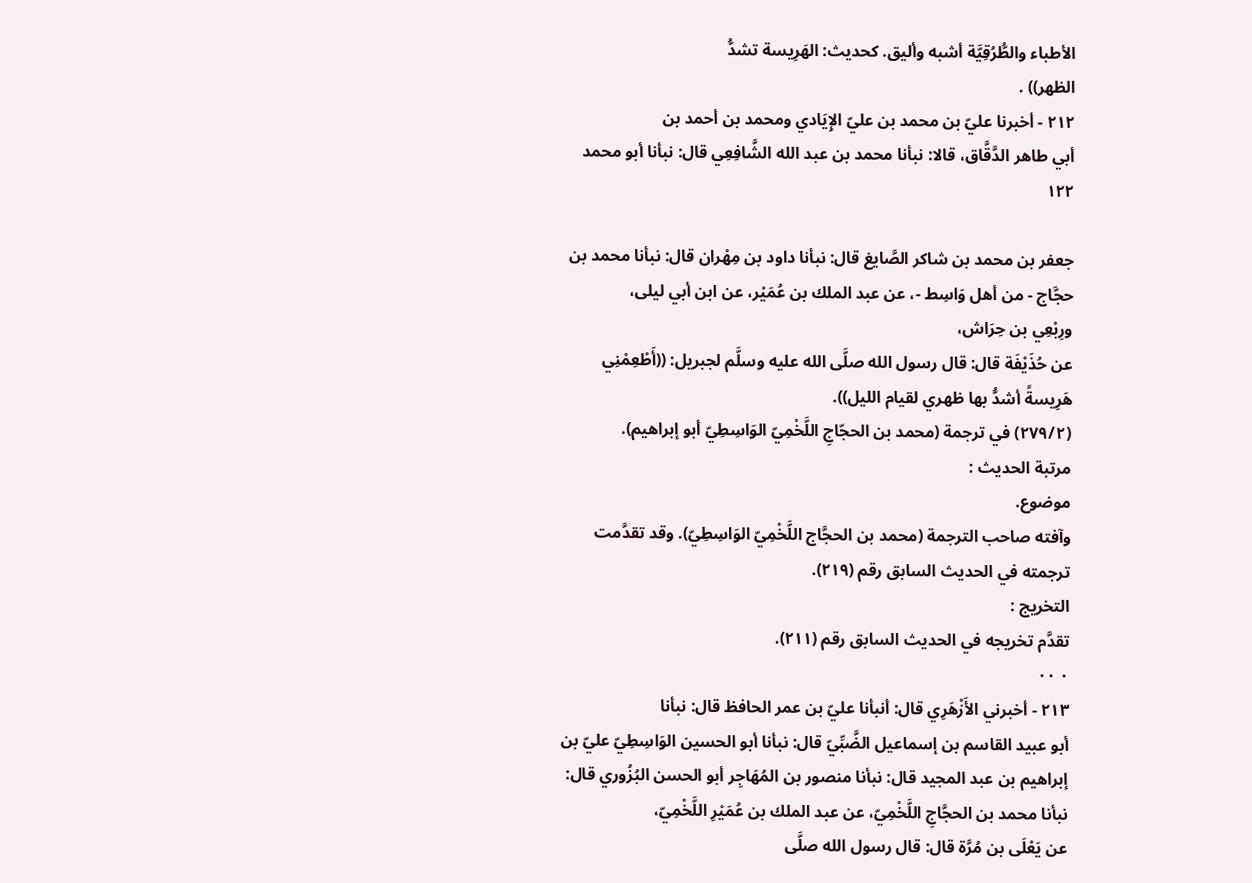الأطباء والطُّرُقِيَّة أشبه وأليق. كحديث: الهَرِيسة تشدُّ
الظهر)) .
٢١٢ - أخبرنا عليّ بن محمد بن عليّ الإِيَادي ومحمد بن أحمد بن
أبي طاهر الدَّقَّاق، قالا: نبأنا محمد بن عبد الله الشَّافِعِي قال: نبأنا أبو محمد
١٢٢

جعفر بن محمد بن شاكر الصَّايغ قال: نبأنا داود بن مِهْران قال: نبأنا محمد بن
حجَّاج - من أهل وَاسِط -، عن عبد الملك بن عُمَيْر، عن ابن أبي ليلى،
ورِبْعِي بن حِرَاش،
عن حُذَيْفَة قال: قال رسول الله صلَّى الله عليه وسلَّم لجبريل: ((أَطْعِمْنِي
هَرِيسةً أشدُّ بها ظهري لقيام الليل)).
(٢٧٩/٢) في ترجمة (محمد بن الحجّاجِ اللَّخْمِيّ الوَاسِطِيّ أبو إبراهيم).
مرتبة الحديث :
موضوع.
وآفته صاحب الترجمة (محمد بن الحجَّاج اللَّخْمِيّ الوَاسِطِيّ). وقد تقدَّمت
ترجمته في الحديث السابق رقم (٢١٩).
التخريج :
تقدَّم تخريجه في الحديث السابق رقم (٢١١).
٠ ٠٠
٢١٣ - أخبرني الأَزْهَرِي قال: أنبأنا عليّ بن عمر الحافظ قال: نبأنا
أبو عبيد القاسم بن إسماعيل الضَّبِّيّ قال: نبأنا أبو الحسين الوَاسِطِيّ عليّ بن
إبراهيم بن عبد المجيد قال: نبأنا منصور بن المُهَاجِر أبو الحسن البُزُوري قال:
نبأنا محمد بن الحجَّاجِ اللَّخْمِيّ، عن عبد الملك بن عُمَيْرِ اللَّخْمِيّ،
عن يَعْلَى بن مُرَّة قال: قال رسول الله صلَّى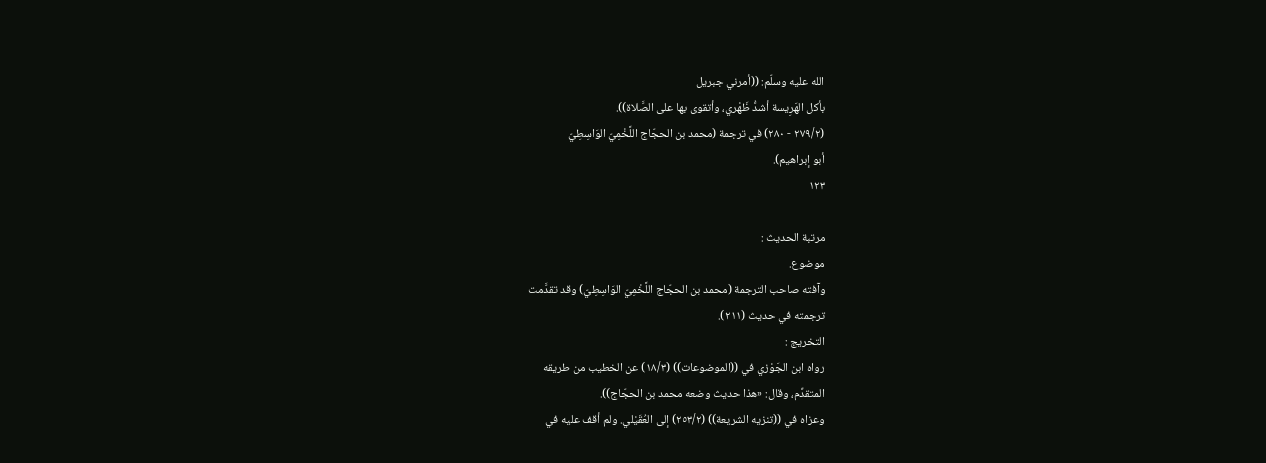الله عليه وسلّم: ((أمرني جبريل
بأكل الهَرِيسة أشدُّ ظَهْري، وأتقوى بها على الصَّلاة)).
(٢٧٩/٢ - ٢٨٠) في ترجمة (محمد بن الحجّاج اللَّخْمِيّ الوَاسِطِيّ
أبو إبراهيم).
١٢٣

مرتبة الحديث :
موضوع.
وآفته صاحب الترجمة (محمد بن الحجّاج اللَّخْمِيّ الوَاسِطِيّ) وقد تقدَّمت
ترجمته في حديث (٢١١).
التخريج :
رواه ابن الجَوْزي في ((الموضوعات)) (١٨/٣) عن الخطيب من طريقه
المتقدِّم، وقال: «هذا حدیث وضعه محمد بن الحجّاج)).
وعزاه في ((تنزيه الشريعة)) (٢٥٣/٢) إلى العُقَيْلي. ولم أقف عليه في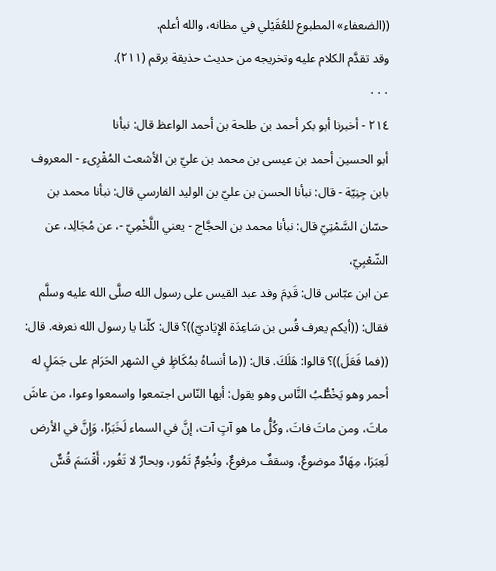((الضعفاء» المطبوع للعُقَيْلي في مظانه، والله أعلم.
وقد تقدَّم الكلام عليه وتخريجه من حديث حذيقة برقم (٢١١).
٠٠٠
٢١٤ - أخبرنا أبو بكر أحمد بن طلحة بن أحمد الواعظ قال: نبأنا
أبو الحسين أحمد بن عيسى بن محمد بن عليّ بن الأشعث المُقْرِىء - المعروف
بابن جِنِيّة - قال: نبأنا الحسن بن عليّ بن الوليد الفارسي قال: نبأنا محمد بن
حسّان السَّمْتِيّ قال: نبأنا محمد بن الحجَّاج - يعني اللَّخْمِيّ -، عن مُجَالِد، عن
الشّعْبِيّ،
عن ابن عبّاس قال: قَدِمَ وفد عبد القيس على رسول الله صلَّى الله عليه وسلَّم
فقال: ((أيكم يعرف قُس بن سَاعِدَة الإِيَاديّ))؟ قال: كلّنا يا رسول الله نعرفه. قال:
((فما فَعَلَ))؟ قالوا: هَلَكَ. قال: ((ما أنساهُ بمُكَاظٍ في الشهر الحَرَام على جَمَلٍ له
أحمر وهو يَخْطُّبُ النَّاس وهو يقول: أيها النّاس اجتمعوا واسمعوا وعوا، من عاشَ
ماتَ، ومن ماتَ فاتَ، وكُلُّ ما هو آتٍ آت، إنَّ في السماء لَخَبَرًا، وَإِنَّ في الأرض
لَعِبَرَا، مِهَادٌ موضوعٌ، وسقفٌ مرفوعٌ، ونُجُومٌ تَمُور، وبحارٌ لا تَغُور، أَقْسَمَ قُسٌّ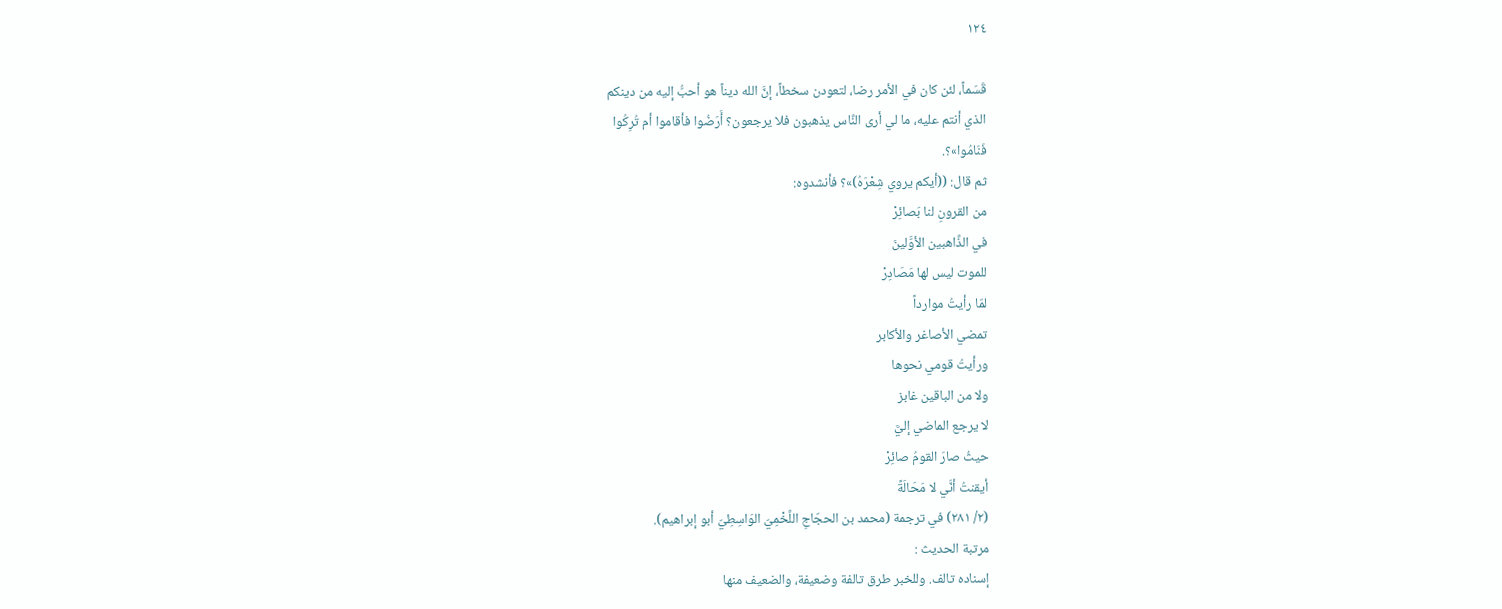١٢٤

قَسَماً، لئن كان في الأمر رضا، لتعودن سخطاً، إنَّ الله ديناً هو أحبُّ إليه من دينكم
الذي أنتم عليه، ما لي أرى النَّاس يذهبون فلا يرجعون؟ أَرَضُوا فأقاموا أم تُرِكُوا
فَنَامُوا»؟.
ثم قال: ((أيكم يروي شِعْرَهُ)»؟ فأنشدوه:
من القرونِ لنا بَصائِرْ
في الذَّاهبين الأوَّلينَ
للموت ليس لها مَصَادِرْ
لمّا رأيتُ موارداً
تمضي الأصاغر والأكابر
ورأيتُ قومي نحوها
ولا من الباقين غابز
لا يرجع الماضي إليَّ
حيثُ صارَ القومُ صائِرْ
أيقنتُ أنَّي لا مَحَالَةً
(٢/ ٢٨١) في ترجمة (محمد بن الحجّاجِ اللَّخْمِيّ الوَاسِطِيّ أبو إبراهيم).
مرتبة الحديث :
إسناده تالف. وللخبر طرق تالفة وضعيفة، والضعيف منها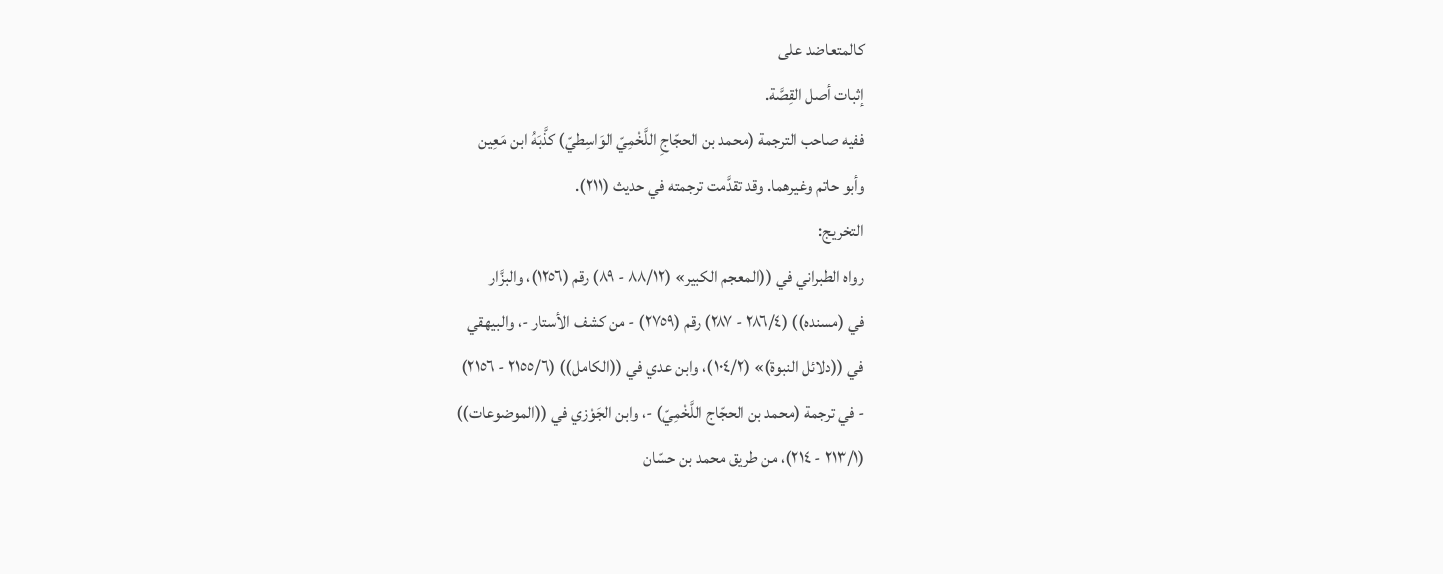كالمتعاضد على
إثبات أصل القِصَّة.
ففيه صاحب الترجمة (محمد بن الحجّاجِ اللَّخْمِيّ الوَاسِطيّ) كذَّبَهُ ابن مَعِين
وأبو حاتم وغيرهما. وقد تقدَّمت ترجمته في حديث (٢١١).
التخريج:
رواه الطبراني في ((المعجم الكبير» (٨٨/١٢ - ٨٩) رقم (١٢٥٦)، والبزَّار
في (مسنده)) (٢٨٦/٤ - ٢٨٧) رقم (٢٧٥٩) - من كشف الأستار -، والبيهقي
في ((دلائل النبوة)» (١٠٤/٢)، وابن عدي في ((الكامل)) (٢١٥٥/٦ - ٢١٥٦)
- في ترجمة (محمد بن الحجّاج اللَّخْمِيّ) -، وابن الجَوْزي في ((الموضوعات))
(٢١٣/١ - ٢١٤)، من طريق محمد بن حسّان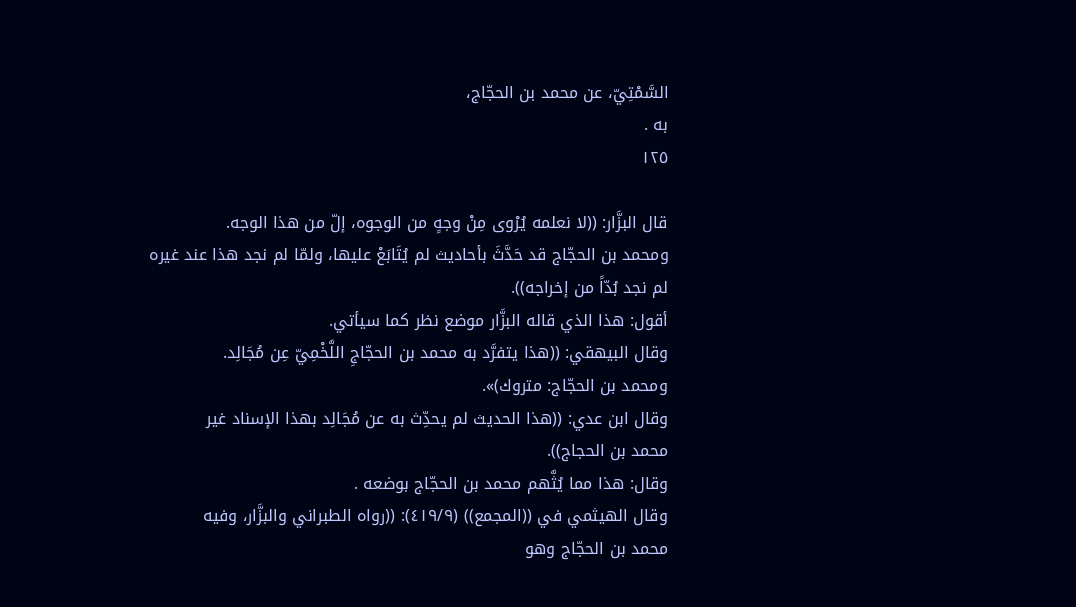السَّمْتِيّ، عن محمد بن الحجّاج،
به .
١٢٥

قال البزَّار: ((لا نعلمه يُرْوى مِنْ وجهٍ من الوجوه، إلّ من هذا الوجه.
ومحمد بن الحجّاج قد حَدَّثَ بأحاديث لم يُتَابَعْ عليها، ولمّا لم نجد هذا عند غيره
لم نجد بُدّاً من إخراجه)).
أقول: هذا الذي قاله البزَّار موضع نظر كما سيأتي.
وقال البيهقي: ((هذا يتفرَّد به محمد بن الحجّاجِ اللَّخْمِيّ عِن مُجَالِد.
ومحمد بن الحجّاج: متروك)».
وقال ابن عدي: ((هذا الحديث لم يحدِّث به عن مُجَالِد بهذا الإسناد غير
محمد بن الحجاج)).
وقال: هذا مما يُثَّهم محمد بن الحجّاج بوضعه .
وقال الهيثمي في ((المجمع)) (٤١٩/٩): ((رواه الطبراني والبزَّار، وفيه
محمد بن الحجّاج وهو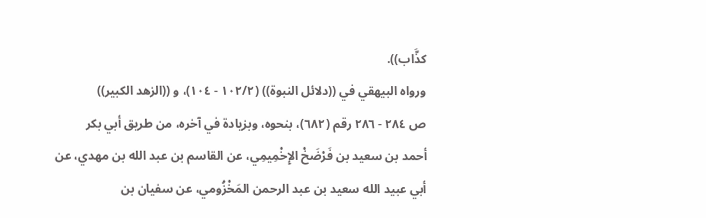كذَّاب)).
ورواه البيهقي في ((دلائل النبوة)) (١٠٢/٢ - ١٠٤)، و ((الزهد الكبير))
ص ٢٨٤ - ٢٨٦ رقم (٦٨٢)، بنحوه، وبزيادة في آخره، من طريق أبي بكر
أحمد بن سعيد بن فَرْضَخْ الإِخْمِيمِي، عن القاسم بن عبد الله بن مهدي، عن
أبي عبيد الله سعيد بن عبد الرحمن المَخْزُومي، عن سفيان بن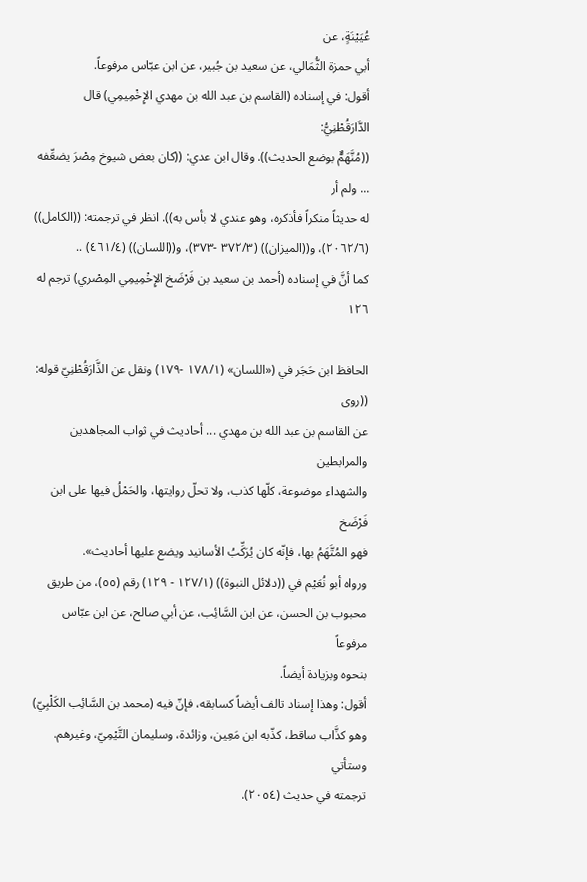عُيَيْنَةٍ، عن
أبي حمزة الثُّمَالي، عن سعيد بن جُبير، عن ابن عبّاس مرفوعاً.
أقول: في إسناده (القاسم بن عبد الله بن مهدي الإِخْمِيمِي) قال الدَّارَقُطْنِيُّ:
((مُنَّهَمٌّ بوضع الحديث)). وقال ابن عدي: ((كان بعض شيوخ مِصْرَ يضعِّفه ... ولم أر
له حديثاً منكراً فأذكره، وهو عندي لا بأس به)). انظر في ترجمته: ((الكامل))
(٢٠٦٢/٦)، و((الميزان)) (٣٧٢/٣ -٣٧٣)، و((اللسان)) (٤٦١/٤) ..
كما أنَّ في إسناده (أحمد بن سعيد بن فَرْضَخ الإِخْمِيمِي المِصْري) ترجم له
١٢٦

الحافظ ابن حَجَر في («اللسان» (١٧٨/١ -١٧٩) ونقل عن الذَّارَقُطْنِيّ قوله: ((روی
عن القاسم بن عبد الله بن مهدي ... أحاديث في ثواب المجاهدين والمرابطين
والشهداء موضوعة، كلّها كذب، ولا تحلّ روايتها، والحَمْلُ فيها على ابن فَرْضَخ
فهو المُتَّهَمُ بها، فإنّه كان يُرَكِّبُ الأسانيد ويضع عليها أحاديث».
ورواه أبو نُعَيْم في ((دلائل النبوة)) (١٢٧/١ - ١٢٩) رقم (٥٥)، من طريق
محبوب بن الحسن، عن ابن السَّائِب، عن أبي صالح، عن ابن عبّاس مرفوعاً
بنحوه وبزيادة أيضاً.
أقول: وهذا إسناد تالف أيضاً كسابقه، فإنّ فيه (محمد بن السَّائِب الكَلْبِيّ)
وهو كذَّاب ساقط، كذّبه ابن مَعِين، وزائدة، وسليمان التَّيْمِيّ، وغيرهم. وستأتي
ترجمته في حديث (٢٠٥٤).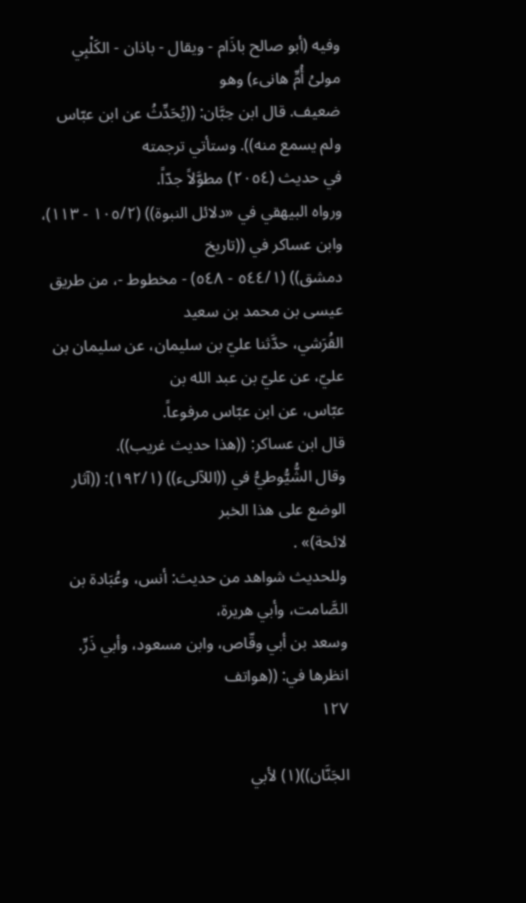وفيه (أبو صالح باذَام - ويقال - باذان - الكَلْبِي مولىُ أُمِّ هانىء) وهو
ضعيف. قال ابن حِبَّان: ((يُحَدِّثُ عن ابن عبّاس ولم يسمع منه)). وستأتي ترجمته
في حديث (٢٠٥٤) مطوَّلاً جدّاً.
ورواه البيهقي في «دلائل النبوة)) (١٠٥/٢ - ١١٣)، وابن عساكر في ((تاريخ
دمشق)) (٥٤٤/١ - ٥٤٨) - مخطوط -، من طريق عيسى بن محمد بن سعيد
القُرَشي، حدَّثنا عليّ بن سليمان، عن سليمان بن عليّ، عن عليّ بن عبد الله بن
عبّاس، عن ابن عبّاس مرفوعاً.
قال ابن عساكر: ((هذا حديث غريب)).
وقال الشُّيُّوطيُّ في ((اللآلىء)) (١٩٢/١): ((آثار الوضع على هذا الخبر
لائحة)» .
وللحديث شواهد من حديث: أنس، وعُبَادة بن الصَّامت، وأبي هريرة،
وسعد بن أبي وقّاص، وابن مسعود، وأبي ذَرِّ. انظرها في: ((هواتف
١٢٧

الجَنَّان))(١) لأبي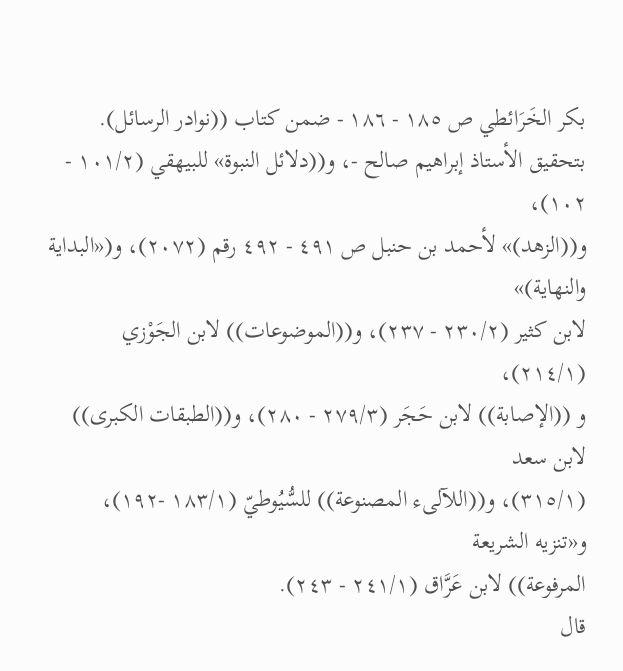بكر الخَرَائطي ص ١٨٥ - ١٨٦ - ضمن كتاب ((نوادر الرسائل).
بتحقيق الأستاذ إبراهيم صالح -، و((دلائل النبوة» للبيهقي (١٠١/٢ - ١٠٢)،
و((الزهد)» لأحمد بن حنبل ص ٤٩١ - ٤٩٢ رقم (٢٠٧٢)، و(«البداية والنهاية)»
لابن كثير (٢٣٠/٢ - ٢٣٧)، و((الموضوعات)) لابن الجَوْزي (٢١٤/١)،
و ((الإصابة)) لابن حَجَر (٢٧٩/٣ - ٢٨٠)، و((الطبقات الكبرى)) لابن سعد
(٣١٥/١)، و((اللآلىء المصنوعة)) للسُّيُوطيّ (١٨٣/١ -١٩٢)، و«تنزيه الشريعة
المرفوعة)) لابن عَرَّاق (٢٤١/١ - ٢٤٣).
قال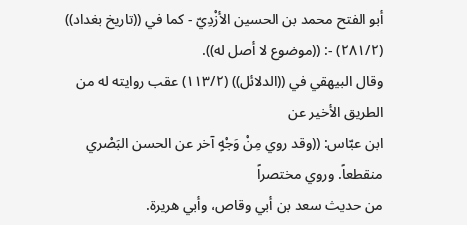أبو الفتح محمد بن الحسين الأزْدِيّ - كما في ((تاريخ بغداد))
(٢٨١/٢) -: ((موضوع لا أصل له)).
وقال البيهقي في ((الدلائل)) (١١٣/٢) عقب روايته له من الطريق الأخير عن
ابن عبّاس: ((وقد روي مِنْ وَجْهٍ آخر عن الحسن البَصْري منقطعاً. وروي مختصراً
من حديث سعد بن أبي وقاص، وأبي هريرة.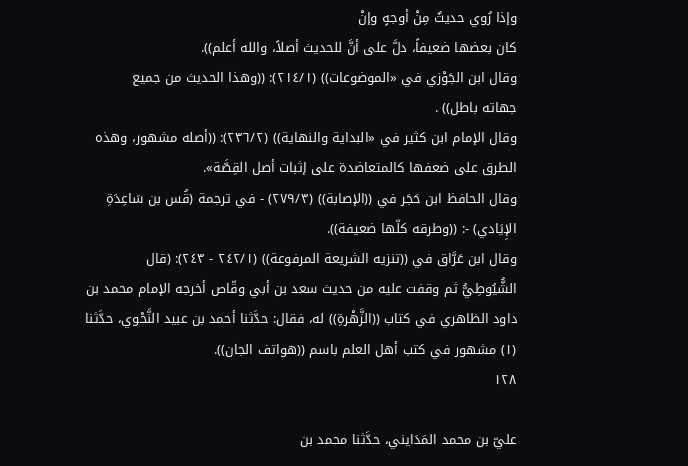وإذا رُوي حديثٌ مِنْ أوجهٍ وإنْ
كان بعضها ضعيفاً، دلَّ على أنَّ للحديث أصلاً، والله أعلم)).
وقال ابن الجَوْزي في «الموضوعات)) (٢١٤/١): ((وهذا الحديث من جميع
جهاته باطل)) .
وقال الإمام ابن كثير في «البداية والنهاية)) (٢٣٦/٢): ((أصله مشهور، وهذه
الطرق على ضعفها كالمتعاضدة على إثبات أصل القِصَّة».
وقال الحافظ ابن حَجَر في ((الإصابة)) (٢٧٩/٣) - في ترجمة (قُس بن سَاعِدَةِ
الإِيَادي) -: ((وطرقه كلّها ضعيفة)).
وقال ابن عَرَّاق في ((تنزيه الشريعة المرفوعة)) (٢٤٢/١ - ٢٤٣): (قال
الشُّيُوطِيُّ ثم وقفت عليه من حديث سعد بن أبي وقّاص أخرجه الإمام محمد بن
داود الظاهري في كتاب ((الزَّهْرةِ)) له، فقال: حدَّثنا أحمد بن عبيد النَّحْوي، حدَّثنا
(١) مشهور في كتب أهل العلم باسم ((هواتف الجان)).
١٢٨

عليّ بن محمد المَدَايني، حدَّثنا محمد بن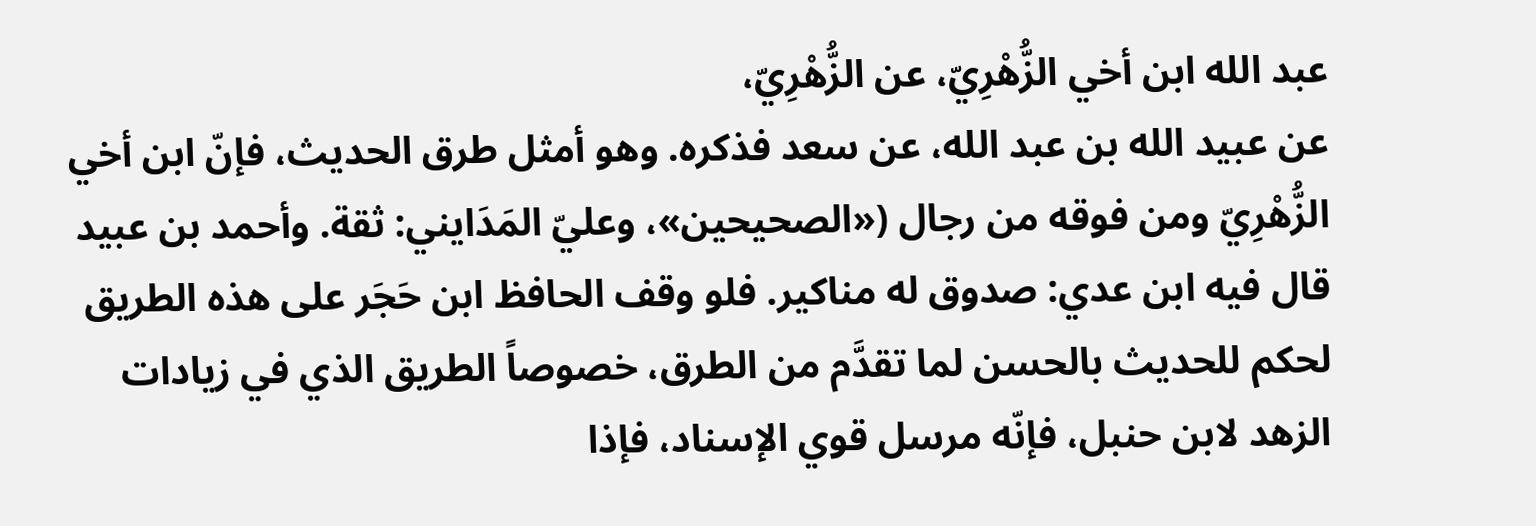عبد الله ابن أخي الزُّهْرِيّ، عن الزُّهْرِيّ،
عن عبيد الله بن عبد الله، عن سعد فذكره. وهو أمثل طرق الحديث، فإنّ ابن أخي
الزُّهْرِيّ ومن فوقه من رجال («الصحيحين»، وعليّ المَدَايني: ثقة. وأحمد بن عبيد
قال فيه ابن عدي: صدوق له مناكير. فلو وقف الحافظ ابن حَجَر على هذه الطريق
لحكم للحديث بالحسن لما تقدَّم من الطرق، خصوصاً الطريق الذي في زيادات
الزهد لابن حنبل، فإنّه مرسل قوي الإسناد، فإذا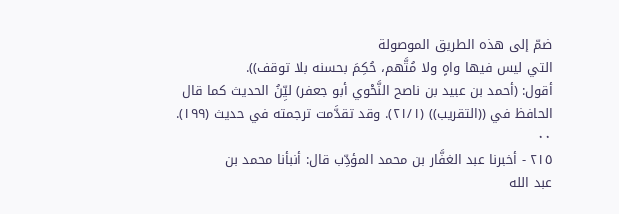ضمّ إلى هذه الطريق الموصولة
التي ليس فيها واهٍ ولا مُتَّھم، حُكِمَ بحسنه بلا توقف)).
أقول: (أحمد بن عبيد بن ناصح النَّحْوي أبو جعفر) ليِّنُ الحديث كما قال
الحافظ في ((التقريب)) (٢١/١). وقد تقدَّمت ترجمته في حديث (١٩٩).
٠٠
٢١٥ - أخبرنا عبد الغفَّار بن محمد المؤدِّب قال: أنبأنا محمد بن
عبد الله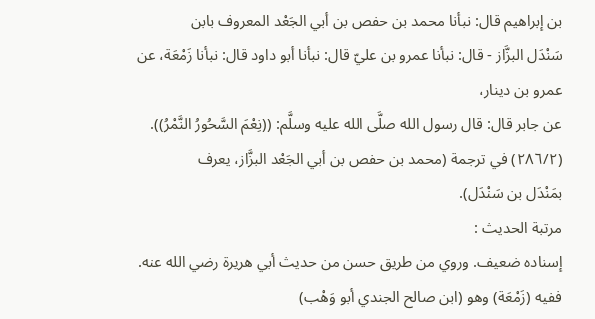بن إبراهيم قال: نبأنا محمد بن حفص بن أبي الجَعْد المعروف بابن
سَنْدَل البزَّاز - قال: نبأنا عمرو بن عليّ قال: نبأنا أبو داود قال: نبأنا زَمْعَة، عن
عمرو بن دینار،
عن جابر قال: قال رسول الله صلَّى الله عليه وسلَّم: ((نِعْمَ السَّحُورُ النَّمْرُ)).
(٢٨٦/٢) في ترجمة (محمد بن حفص بن أبي الجَعْد البزَّاز، يعرف
بمَنْدَل بن سَنْدَل).
مرتبة الحديث :
إسناده ضعيف. وروي من طريق حسن من حديث أبي هريرة رضي الله عنه.
ففيه (زَمْعَة) وهو (ابن صالح الجندي أبو وَهْب)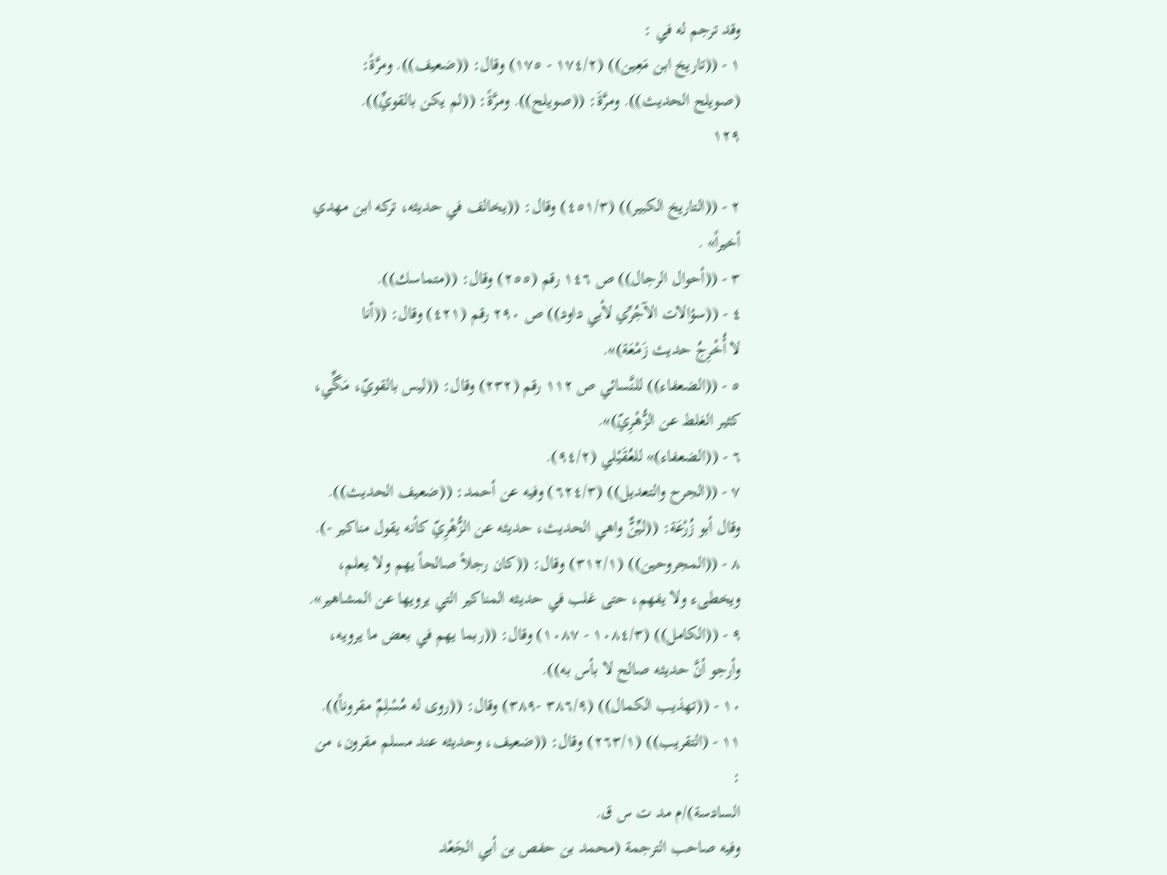وقد ترجم له في :
١ - ((تاريخ ابن مَعِين)) (١٧٤/٢ - ١٧٥) وقال: ((ضعيف)). ومرَّةً:
(صويلح الحديث)). ومرَّةَ: ((صويلح)). ومرَّةً: ((لم يكن بالقويِّ)).
١٢٩

٢ - ((التاريخ الكبير)) (٤٥١/٣) وقال: ((يخالف في حديثه، تركه ابن مهدي
أخيراً» .
٣ - ((أحوال الرجال)) ص ١٤٦ رقم (٢٥٥) وقال: ((متماسك)).
٤ - ((سؤالات الآجُرِّي لأبي داود)) ص ٢٩٠ رقم (٤٢١) وقال: ((أنا
لا أُخْرِجُ حديث زَمْعَة)».
٥ - ((الضعفاء)) للنَّسائي ص ١١٢ رقم (٢٣٢) وقال: ((ليس بالقويّ، مَگِّي،
كثير الغلط عن الزُّهْرِيّ)».
٦ - ((الضعفاء)» للعُقَيْلي (٩٤/٢).
٧ - ((الجرح والتعديل)) (٦٢٤/٣) وفيه عن أحمد: ((ضعيف الحديث)).
وقال أبو زُرْعَة: ((ليِّنٌّ واهي الحديث، حديثه عن الزُّهْرِيّ كأنه يقول مناكير -).
٨ - ((المجروحين)) (٣١٢/١) وقال: ((كان رجلاً صالحاً يهم ولا یعلم،
ويخطىء ولا يفهم، حتى غلب في حديثه المناكير التي يرويها عن المشاهير».
٩ - ((الكامل)) (١٠٨٤/٣ - ١٠٨٧) وقال: ((ربما يهم في بعض ما يرويه،
وأرجو أنَّ حديثه صالح لا بأس به)).
١٠ - ((تهذيب الكمال)) (٣٨٦/٩ -٣٨٩) وقال: ((روى له مُسْلِمٌ مقروناً)).
١١ - (التقريب)) (٢٦٣/١) وقال: ((ضعيف، وحديثه عند مسلم مقرون، من
:
السادسة)/م مد ت س ق.
وفيه صاحب الترجمة (محمد بن حفص بن أبي الجَعْد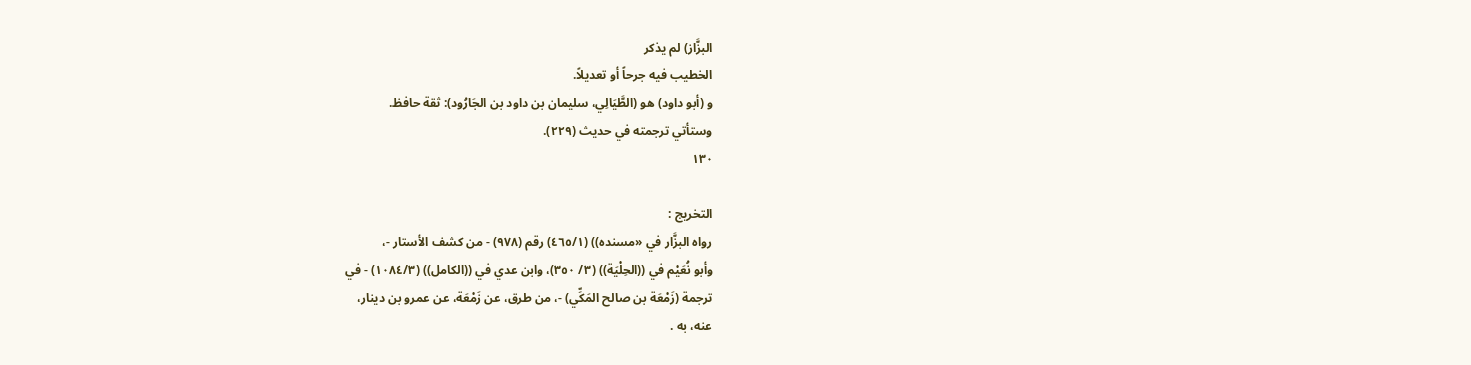البزَّاز) لم يذكر
الخطیب فيه جرحاً أو تعديلاً.
و (أبو داود) هو (الطَّيَالِي، سليمان بن داود بن الجَارُود): ثقة حافظ.
وستأتي ترجمته في حديث (٢٢٩).
١٣٠

التخريج :
رواه البزَّار في «مسنده)) (٤٦٥/١) رقم (٩٧٨) - من كشف الأستار -،
وأبو نُعَيْم في ((الحِلْيَة)) (٣/ ٣٥٠)، وابن عدي في ((الكامل)) (١٠٨٤/٣) - في
ترجمة (زَمْعَة بن صالح المَكِّي) -، من طرق، عن زَمْعَة، عن عمرو بن دينار،
عنه، به .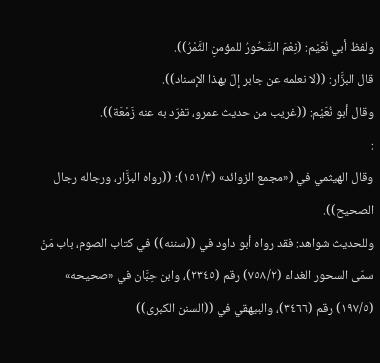ولفظ أبي نُعَيْم: (نِعْمَ السَّحُورُ للمؤمنِ الثَّمْرُ)).
قال البزَّار: ((لا نعلمه عن جابر إلّ بهذا الإسناد)).
وقال أبو نُعَيْم: ((غريب من حديث عمرو، تفرّد به عنه زَمْعَة)).
:
وقال الهيثمي في («مجمع الزوائد» (١٥١/٣): ((رواه البزَّار، ورجاله رجال
الصحیح)).
وللحديث شواهد: فقد رواه أبو داود في ((سننه)) في كتاب الصوم، باب مَنْ
سمّى السحور الغداء (٧٥٨/٢) رقم (٢٣٤٥)، وابن حِبَّان في «صحيحه»
(١٩٧/٥) رقم (٣٤٦٦)، والبيهقي في ((السنن الكبرى))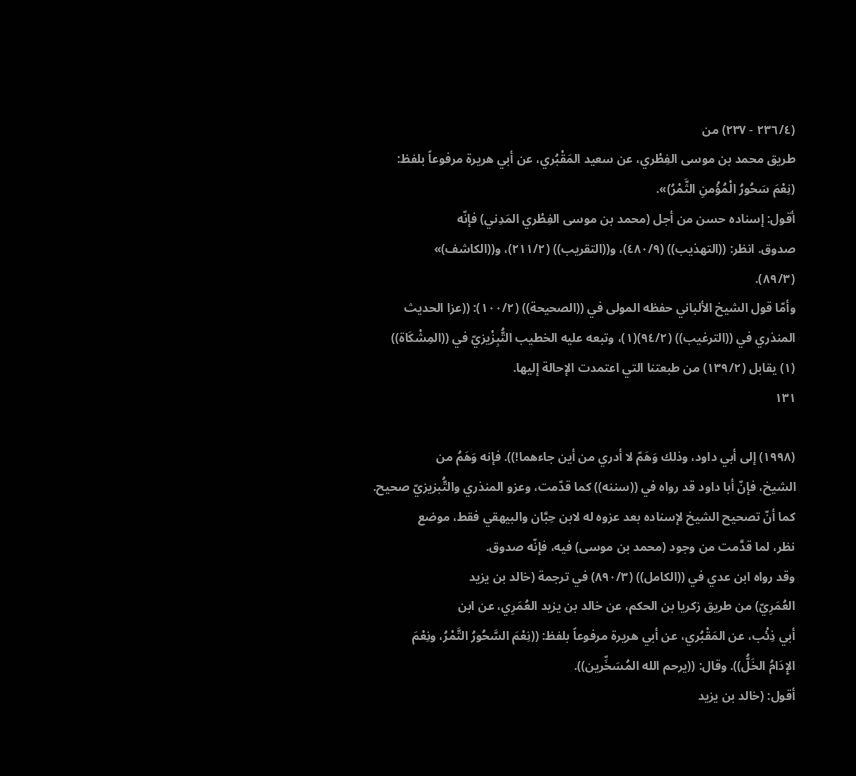(٢٣٦/٤ - ٢٣٧) من
طريق محمد بن موسى الفِطْري، عن سعيد المَقْبُري، عن أبي هريرة مرفوعاً بلفظ:
(نِعْمَ سَحُورُ الْمُؤْمنِ الثَّمْرُ)».
أقول: إسناده حسن من أجل (محمد بن موسى الفِطْري المَدِني) فإنّه
صدوق. انظر: ((التهذيب)) (٤٨٠/٩)، و((التقريب)) (٢١١/٢)، و((الكاشف)»
(٨٩/٣).
وأمّا قول الشيخ الألباني حفظه المولى في ((الصحيحة)) (١٠٠/٢): ((عزا الحديث
المنذري في ((الترغيب)) (٩٤/٢)(١)، وتبعه عليه الخطيب التُّبِزْيزيّ في ((المِشْكَاة))
(١) يقابل (١٣٩/٢) من طبعتنا التي اعتمدت الإحالة إليها.
١٣١

(١٩٩٨) إلى أبي داود، وذلك وَهَمّ لا أدري من أين جاءهما!)). فإنه وَهَمُ من
الشيخ، فإنّ أبا داود قد رواه في ((سننه)) كما قدّمت، وعزو المنذري والتُّبزيزيّ صحيح.
كما أنّ تصحيح الشيخ لإسناده بعد عزوه له لابن حِبَّان والبيهقي فقط، موضع
نظر، لما قدَّمت من وجود (محمد بن موسى) فیه، فإنّه صدوق.
وقد رواه ابن عدي في ((الكامل)) (٨٩٠/٣) في ترجمة (خالد بن يزيد
العُمَرِيّ) من طريق زكريا بن الحكم، عن خالد بن يزيد العُمَرِي، عن ابن
أبي ذِئْب، عن المَقْبُري، عن أبي هريرة مرفوعاً بلفظ: ((نِعْمَ السَّحُورُ التَّمْرُ، ونِعْمَ
الإِدَامُ الخَلُّ)). وقال: ((يرحم الله المُسَخِّرين)).
أقول: (خالد بن يزيد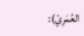العُمَرِيّ):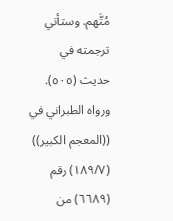مُتَّهم. وستأتي ترجمته في حدیث (٥٠٥).
ورواه الطبراني في ((المعجم الكبير)) (١٨٩/٧) رقم (٦٦٨٩) من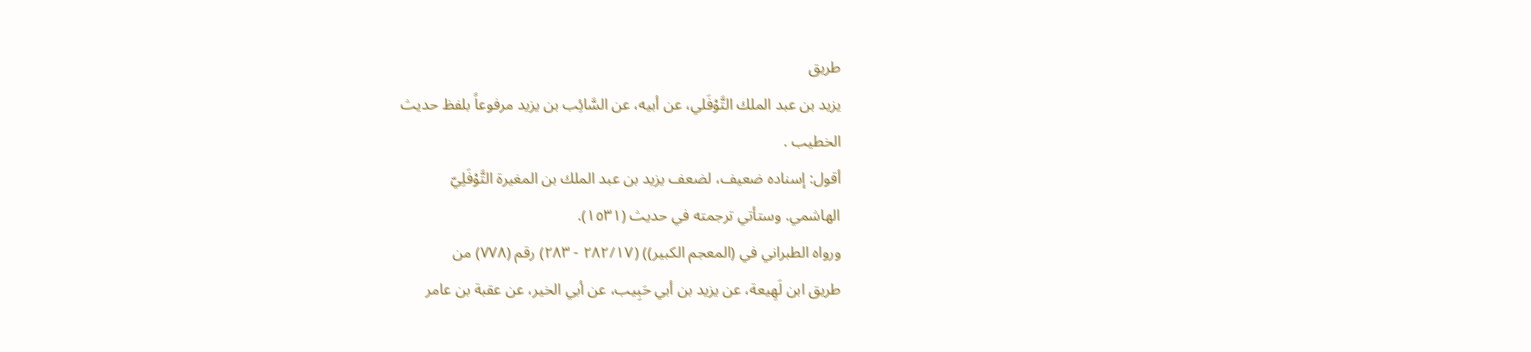طريق
يزيد بن عبد الملك التَّوْفَلي، عن أبيه، عن السَّائِب بن يزيد مرفوعاً بلفظ حديث
الخطيب .
أقول: إسناده ضعيف، لضعف يزيد بن عبد الملك بن المغيرة التَّوْفَلِيّ
الهاشمي. وستأتي ترجمته في حديث (١٥٣١).
ورواه الطبراني في (المعجم الكبير)) (٢٨٢/١٧ - ٢٨٣) رقم (٧٧٨) من
طريق ابن لَهِيعة، عن يزيد بن أبي حَبِيب، عن أبي الخير، عن عقبة بن عامر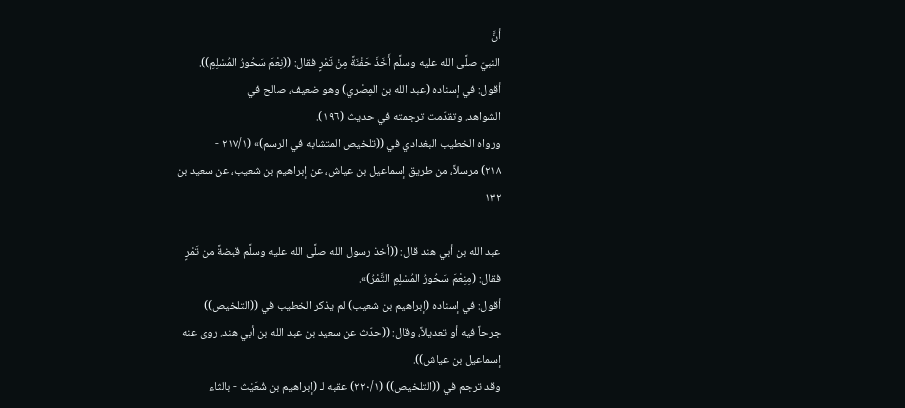أنَّ
النبيّ صلَّى الله عليه وسلَّم أَخَذَ حَفْنَةً مِنْ تَمْرٍ فقال: ((نِعْمَ سَحُورُ المُسْلِمِ)).
أقول: في إسناده (عبد الله بن المِصْري) وهو ضعيف، صالح في
الشواهد. وتقدّمت ترجمته في حديث (١٩٦).
ورواه الخطيب البغدادي في ((تلخيص المتشابه في الرسم)» (٢١٧/١ -
٢١٨) مرسلاً، من طريق إسماعيل بن عياش، عن إبراهيم بن شعيب، عن سعيد بن
١٣٢

عبد الله بن أبي هند قال: ((أخذ رسول الله صلَّى الله عليه وسلَّم قبضةً من تَمْرٍ
فقال: (مِنِعْمَ سَحُورُ المُسْلِمِ التَّمْرُ)».
أقول: في إسناده (إبراهيم بن شعيب) لم يذكر الخطيب في ((التلخيص))
جرحاً فيه أو تعديلاً، وقال: ((حدّث عن سعيد بن عبد الله بن أبي هند. روى عنه
إسماعيل بن عياش)).
وقد ترجم في ((التلخيص)) (٢٢٠/١) عقبه لـ (إبراهيم بن شُعَيْث - بالثاء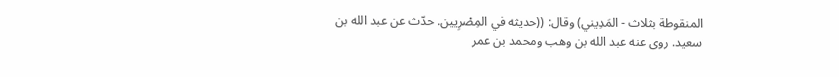المنقوطة بثلاث - المَدِيني) وقال: ((حديثه في المِصْرِيين. حدّث عن عبد الله بن
سعيد. روى عنه عبد الله بن وهب ومحمد بن عمر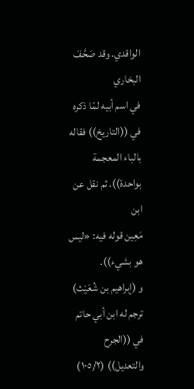الواقدي. وقد صَحَّفَ البخاري
في اسم أبيه لمّا ذكره في ((التاريخ)) فقاله بالباء المعجمة بواحدة)). ثم نقل عن ابن
مَعِین قوله فيه: «ليس هو بشيء)).
و (إبراهيم بن شُعَيْث) ترجم له ابن أبي حاتم في ((الجرح والتعديل)) (١٠٥/٢)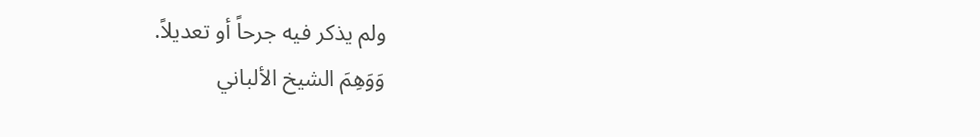ولم یذکر فیه جرحاً أو تعديلاً.
وَوَهِمَ الشيخ الألباني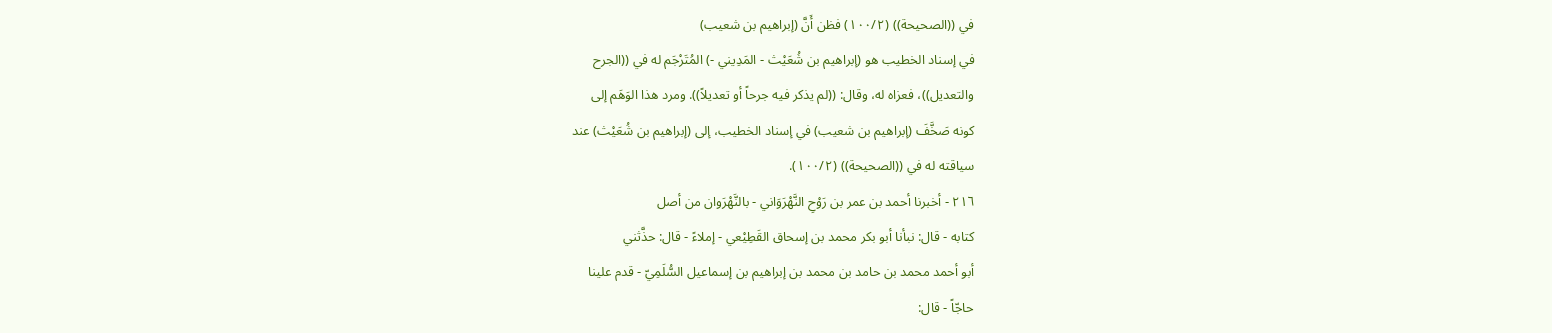في ((الصحيحة)) (١٠٠/٢) فظن أَنَّ (إبراهيم بن شعيب)
في إسناد الخطيب هو (إبراهيم بن شُعَيْث - المَدِيني -) المُتَرْجَم له في ((الجرح
والتعديل))، فعزاه له، وقال: ((لم يذكر فيه جرحاً أو تعديلاً)). ومرد هذا الوَهَم إلى
كونه صَخَّفَ (إبراهيم بن شعيب) في إسناد الخطيب، إلى (إبراهيم بن شُعَيْث) عند
سياقته له في ((الصحيحة)) (١٠٠/٢).
٢١٦ - أخبرنا أحمد بن عمر بن رَوْحِ النَّهْرَوَاني - بالنَّهْرَوان من أصل
كتابه - قال: نبأنا أبو بكر محمد بن إسحاق القَطِيْعي - إملاءً - قال: حذَّثني
أبو أحمد محمد بن حامد بن محمد بن إبراهيم بن إسماعيل السُّلَمِيّ - قدم علينا
حاجّاً - قال: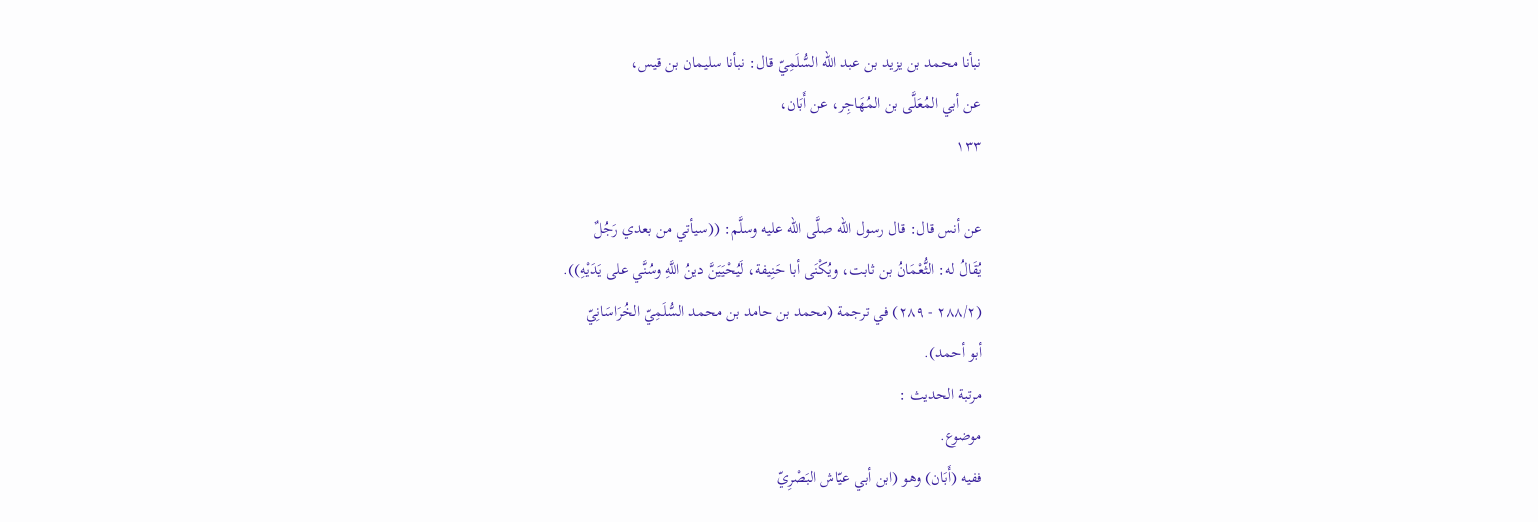نبأنا محمد بن يزيد بن عبد الله السُّلَمِيّ قال: نبأنا سليمان بن قيس،
عن أبي المُعَلَّى بن المُهَاجِر، عن أَبَان،
١٣٣

عن أنس قال: قال رسول الله صلَّى الله عليه وسلَّم: ((سيأتي من بعدي رَجُلٌ
يُقَالُ له: الثُّعْمَانُ بن ثابت، ويُكْنَى أبا حَنِيفة، لَيُحْيَيَنَّ دينُ اللَّهِ وسُنَّي على يَدَيْهِ)).
(٢٨٨/٢ - ٢٨٩) في ترجمة (محمد بن حامد بن محمد السُّلَمِيّ الخُرَاسَانِيّ
أبو أحمد).
مرتبة الحديث :
موضوع.
ففيه (أَبَان) وهو (ابن أبي عيّاش البَصْرِيّ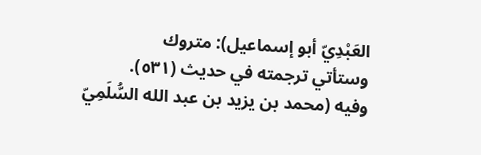العَبْدِيّ أبو إسماعيل): متروك
وستأتي ترجمته في حديث (٥٣١).
وفيه (محمد بن يزيد بن عبد الله السُّلَمِيّ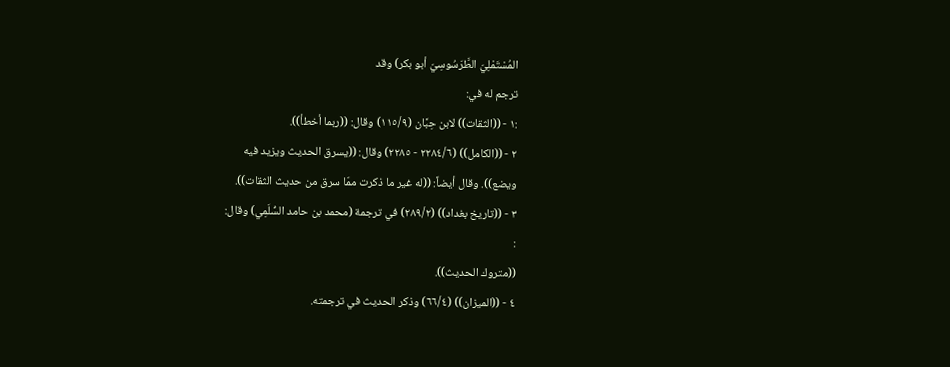المُسْتَمْلِيّ الطَّرَسُوسِيّ أبو بكر) وقد
ترجم له في:
:١ - ((الثقات)) لابن حِبَّان (١١٥/٩) وقال: ((ربما أخطأ)).
٢ - ((الكامل)) (٢٢٨٤/٦ - ٢٢٨٥) وقال: ((يسرق الحديث ويزيد فيه
ويضع)). وقال أيضاً: ((له غير ما ذكرت ممّا سرق من حديث الثقات)).
٣ - ((تاريخ بغداد)) (٢٨٩/٢) في ترجمة (محمد بن حامد السُّلَمِي) وقال:
:
((متروك الحديث)).
٤ - ((الميزان)) (٦٦/٤) وذكر الحديث في ترجمته.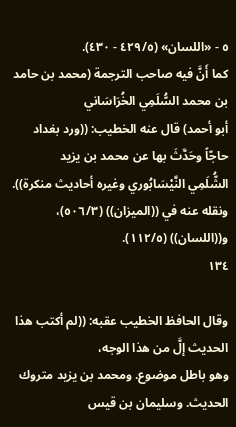٥ - «اللسان» (٤٢٩/٥ - ٤٣٠).
كما أَنَّ فيه صاحب الترجمة (محمد بن حامد بن محمد السُّلَمِي الخُرَاسَاني
أبو أحمد) قال عنه الخطيب: ((ورد بغداد حاجّاً وحَدَّثَ بها عن محمد بن يزيد
الشُّلَمِي النَّيْسَابُوري وغيره أحاديث منكرة)). ونقله عنه في ((الميزان)) (٥٠٦/٣)،
و((اللسان)) (١١٢/٥).
١٣٤

وقال الحافظ الخطيب عقبه: ((لم أكتب هذا الحديث إلَّ من هذا الوجه،
وهو باطل موضوع. ومحمد بن يزيد متروك الحديث. وسليمان بن قيس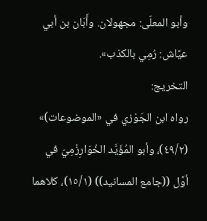وأبو المعلّى: مجهولان. وأَبَان بن أبي عيَّاش: رُمِي بالكذب».
التخريج:
رواه ابن الجَوْزي في «الموضوعات)» (٤٩/٢)، وأبو المُؤَيَّد الخُوَارِزْمِيّ في
أوَّل ((جامع المسانيد)) (١٥/١)، كلاهما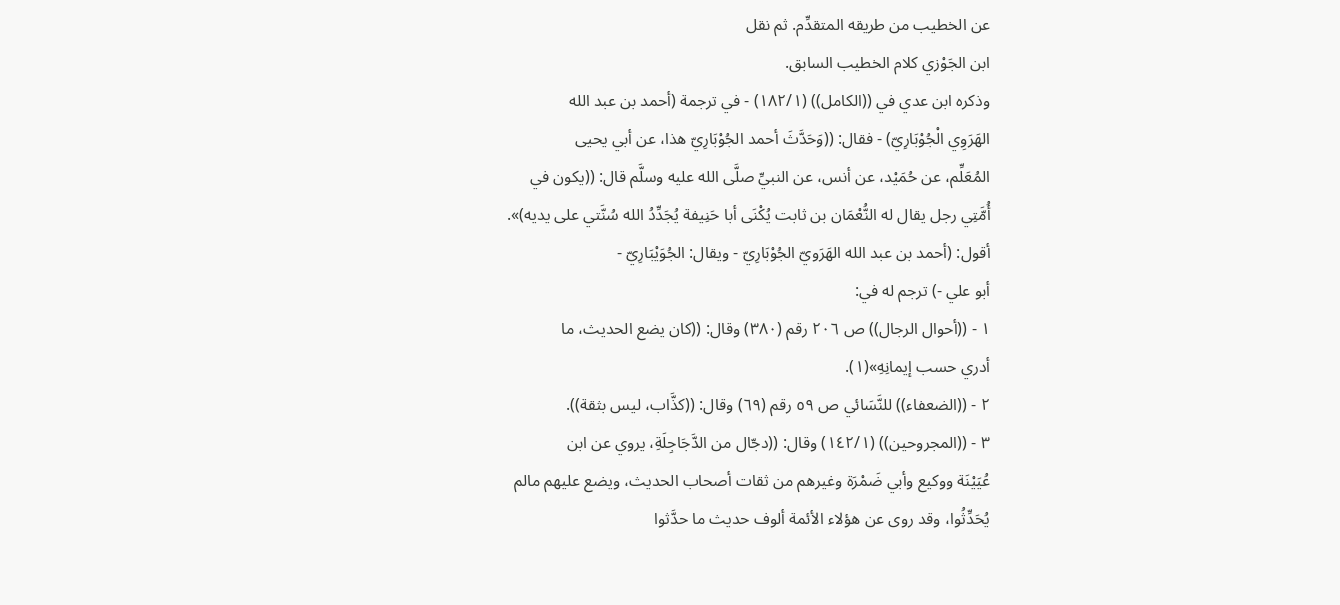عن الخطيب من طريقه المتقدِّم. ثم نقل
ابن الجَوْزي كلام الخطيب السابق.
وذكره ابن عدي في ((الكامل)) (١٨٢/١) - في ترجمة (أحمد بن عبد الله
الهَرَوِي الْجُوْبَارِيّ) - فقال: ((وَحَدَّثَ أحمد الجُوْبَارِيّ هذا، عن أبي يحيى
المُعَلِّم، عن حُمَيْد، عن أنس، عن النبيِّ صلَّى الله عليه وسلَّم قال: ((يكون في
أُمَّتِي رجل يقال له النُّعْمَان بن ثابت يُكْنَى أبا حَنِيفة يُجَدِّدُ الله سُنَّتي على يديه)».
أقول: (أحمد بن عبد الله الهَرَويّ الجُوْبَارِيّ - ويقال: الجُوَيْبَارِيّ -
أبو علي -) ترجم له في:
١ - ((أحوال الرجال)) ص ٢٠٦ رقم (٣٨٠) وقال: ((كان يضع الحديث، ما
أدري حسب إیمانِهِ»(١).
٢ - ((الضعفاء)) للنَّسَائي ص ٥٩ رقم (٦٩) وقال: ((كذَّاب، ليس بثقة)).
٣ - ((المجروحين)) (١٤٢/١) وقال: ((دجّال من الدَّجَاجِلَةِ، يروي عن ابن
عُيَيْنَة ووكيع وأبي ضَمْرَة وغيرهم من ثقات أصحاب الحديث، ويضع عليهم مالم
يُحَدِّثُوا، وقد روى عن هؤلاء الأئمة ألوف حديث ما حدَّثوا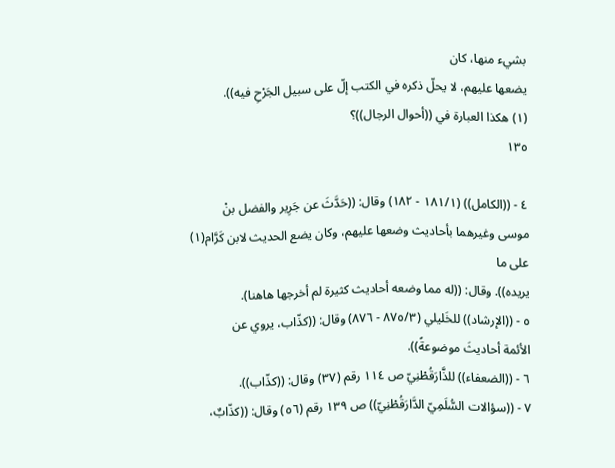بشيء منها، كان
يضعها عليهم، لا يحلّ ذكره في الكتب إلّ على سبيل الجَرْحِ فيه)).
(١) هكذا العبارة في ((أحوال الرجال))؟
١٣٥

٤ - ((الكامل)) (١٨١/١ - ١٨٢) وقال: ((حَدَّثَ عن جَرِير والفضل بنْ
موسى وغيرهما بأحاديث وضعها عليهم، وكان يضع الحديث لابن كَرَّام(١) على ما
يريده)). وقال: ((له مما وضعه أحاديث كثيرة لم أخرجها هاهنا).
٥ - ((الإرشاد)) للخَليلي (٨٧٥/٣ - ٨٧٦) وقال: ((كذّاب، يروي عن
الأئمة أحاديثَ موضوعةً)).
٦ - ((الضعفاء)) للذَّارَقُطْنِيّ ص ١١٤ رقم (٣٧) وقال: ((كذّاب)).
٧ - ((سؤالات السُّلَمِيّ الدَّارَقُطْنِيّ)) ص ١٣٩ رقم (٥٦) وقال: ((كذّابٌ،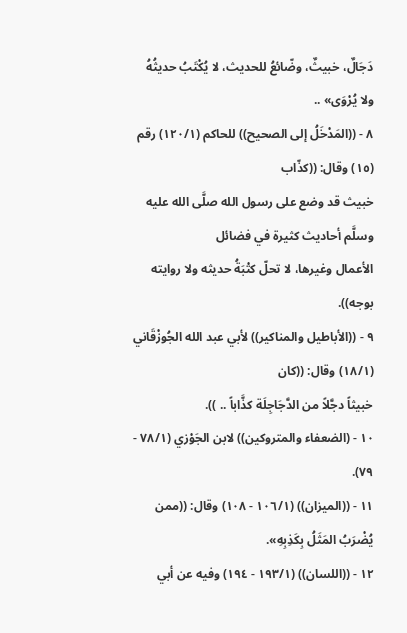دَجَالٌ، خبيثٌ، وضّائعُ للحديث، لا يُكْتَبُ حديثُهُ ولا يُرْوَى» ..
٨ - ((المَدْخَلُ إلى الصحيح)) للحاكم (١٢٠/١) رقم (١٥) وقال: ((كذّاب
خبيث قد وضع على رسول الله صلَّى الله عليه وسلَّم أحاديث كثيرة في فضائل
الأعمال وغیرها، لا تحلّ کتْبَةُ حديثه ولا روایته بوجه)).
٩ - ((الأباطيل والمناكير)) لأبي عبد الله الجُوزْقَاني (١٨/١) وقال: ((كان
خبيثاً دجَّلاً من الدَّجَاجِلَة كذَّاباً .. )).
١٠ - (الضعفاء والمتروكين)) لابن الجَوْزي (٧٨/١ - ٧٩).
١١ - ((الميزان)) (١٠٦/١ - ١٠٨) وقال: ((ممن يُضْرَبُ المَثَلُ بِكَذِبِهِ».
١٢ - ((اللسان)) (١٩٣/١ - ١٩٤) وفيه عن أبي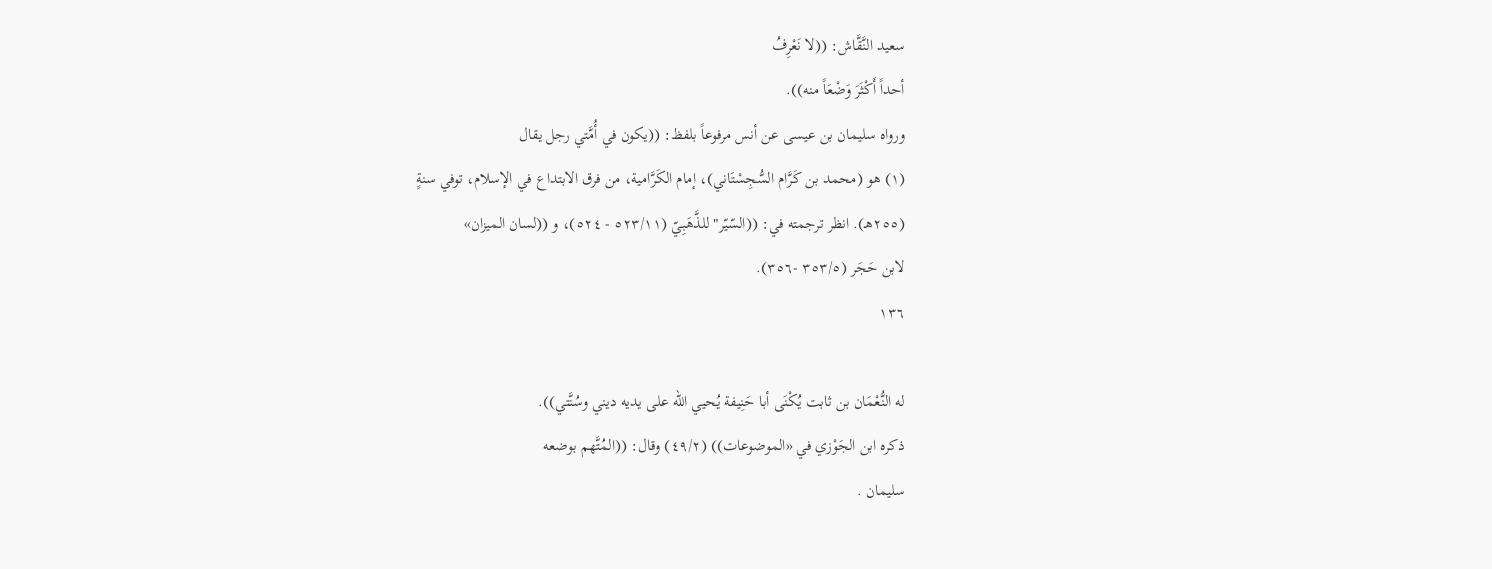سعيد النَّقَّاش: ((لا نَعْرِفُ
أحداً أَكْثَرَ وَضْعَاً منه)).
ورواه سليمان بن عيسى عن أنس مرفوعاً بلفظ: ((يكون في أُمَّتي رجل يقال
(١) هو (محمد بن كَرَّام السُّجِسْتَاني)، إمام الكَرَّامية، من فرق الابتداع في الإسلام، توفي سنةٍ
(٢٥٥هـ). انظر ترجمته في: ((السّيّر" للذَّهَبِيّ (٥٢٣/١١ - ٥٢٤)، و ((لسان الميزان»
لابن حَجَر (٣٥٣/٥ -٣٥٦).
١٣٦

له النُّعْمَان بن ثابت يُكْنَى أبا حَنِيفة يُحيي الله على يديه ديني وسُنَّتي)).
ذكره ابن الجَوْزي في «الموضوعات)) (٤٩/٢) وقال: ((المُتَّهم بوضعه
سلیمان .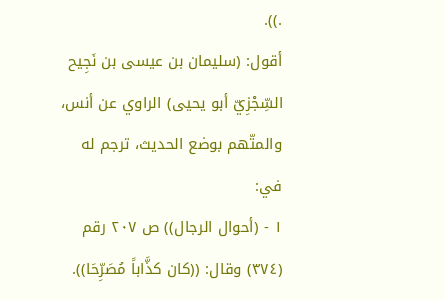.)).
أقول: (سليمان بن عيسى بن نَجِيح السِّجْزِيّ أبو يحيى) الراوي عن أنس،
والمتّهم بوضع الحديث، ترجم له في:
١ - (أحوال الرجال)) ص ٢٠٧ رقم (٣٧٤) وقال: ((كان كذَّاباً مُصَرِّحَا)).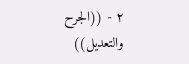٢ - ((الجرح والتعديل))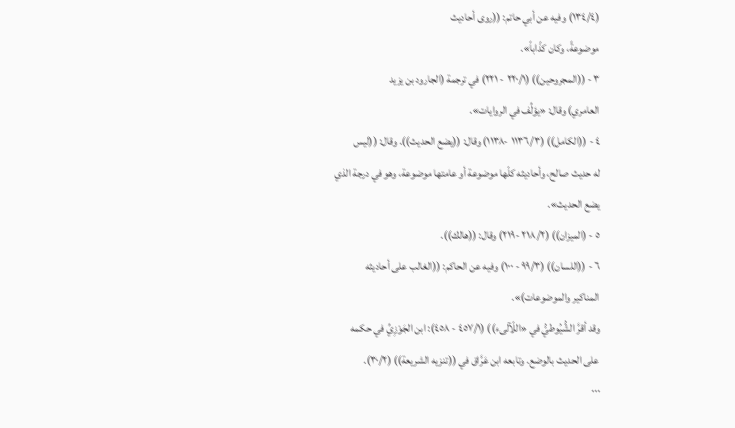(١٣٤/٤) وفيه عن أبي حاتم: ((روى أحاديث
موضوعةً، وكان كذّاباً».
٣ - ((المجروحين)) (٢٢٠/١ - ٢٢١) في ترجمة (الجارود بن يزيد
العامري) وقال: «یؤلِّف في الروايات».
٤ - ((الكامل)) (١١٣٦/٣ -١١٣٨) وقال: ((يضع الحديث)). وقال: ((ليس
له حديث صالح، وأحاديثه كلّها موضوعة أو عامتها موضوعة، وهو في درجة الذي
يضع الحدیث».
٥ - (الميزان)) (٢١٨/٢ -٢١٩) وقال: ((هالك)).
٦ - ((اللسان)) (٩٩/٣ - ١٠٠) وفيه عن الحاكم: ((الغالب على أحاديثه
المناكير والموضوعات)».
وقد أقرَّ الشُّيُوطيُّ في «اللّآلىء)) (٤٥٧/١ - ٤٥٨): ابن الجَوْزِيِّ في حكمه
على الحديث بالوضع. وتابعه ابن عَرَّاق في ((تنزيه الشريعة)) (٣٠/٢).
٠٠٠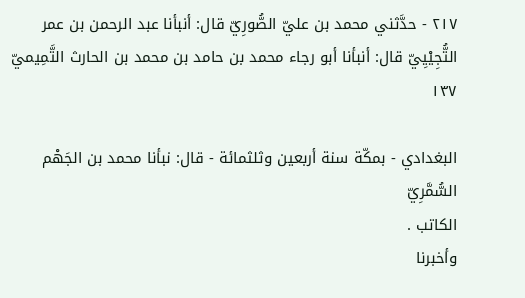٢١٧ - حدَّثني محمد بن عليّ الصُّورِيّ قال: أنبأنا عبد الرحمن بن عمر
التُّجِيْيِيّ قال: أنبأنا أبو رجاء محمد بن حامد بن محمد بن الحارث التَّمِيميّ
١٣٧

البغدادي - بمكّة سنة أربعين وثلثمائة - قال: نبأنا محمد بن الجَهْم السُّمَّرِيّ
الكاتب .
وأخبرنا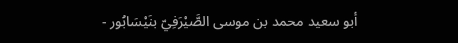أبو سعيد محمد بن موسى الصَّيْرَفِيّ بنَيْسَابُور -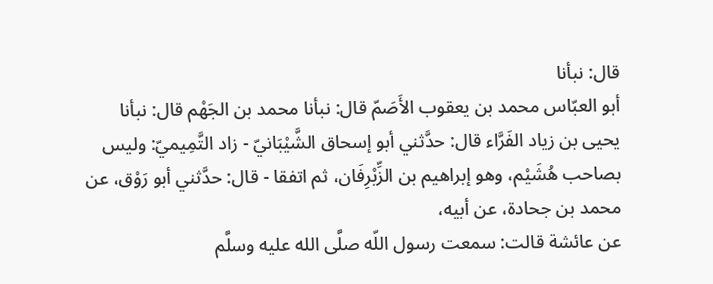قال: نبأنا
أبو العبّاس محمد بن يعقوب الأَصَمّ قال: نبأنا محمد بن الجَهْم قال: نبأنا
يحيى بن زياد الفَرَّاء قال: حدَّثني أبو إسحاق الشَّيْبَانيّ - زاد التَّمِيميّ: وليس
بصاحب هُشَيْم، وهو إبراهيم بن الزِّبْرِفَان، ثم اتفقا - قال: حدَّثني أبو رَوْق، عن
محمد بن جحادة، عن أبيه،
عن عائشة قالت: سمعت رسول اللّه صلَّى الله عليه وسلَّم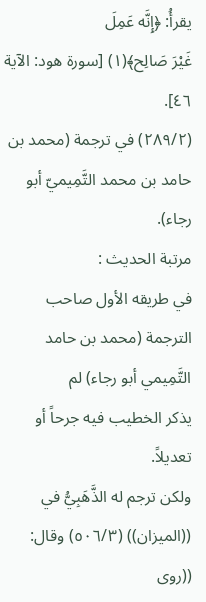يقرأُ: ﴿إِنَّه عَمِلَ
غَيْرَ صَالِح﴾(١) [سورة هود: الآية ٤٦].
(٢٨٩/٢) في ترجمة (محمد بن حامد بن محمد التَّمِيميّ أبو رجاء).
مرتبة الحديث :
في طريقه الأول صاحب الترجمة (محمد بن حامد التَّمِيمي أبو رجاء) لم
يذكر الخطيب فيه جرحاً أو تعديلاً.
ولكن ترجم له الذَّهَبِيُّ في ((الميزان)) (٥٠٦/٣) وقال: ((روى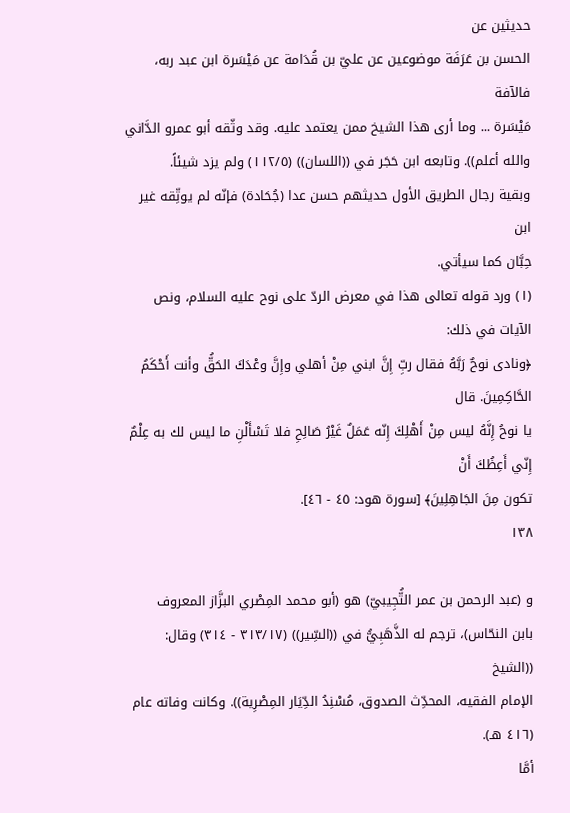حديثين عن
الحسن بن عَرَفَة موضوعين عن عليّ بن قُدَامة عن مَيْسَرة ابن عبد ربه، فالآفة
مَيْسَرة ... وما أرى هذا الشيخ ممن يعتمد عليه. وقد وثّقه أبو عمرو الدَّاني
والله أعلم)). وتابعه ابن حَجَر في ((اللسان)) (١١٢/٥) ولم يزد شيئاً.
وبقية رجال الطريق الأول حديثهم حسن عدا (جُحَادة) فإنّه لم يوتِّقه غير ابن
حِبَّان كما سيأتي.
(١) ورد قوله تعالى هذا في معرض الردّ على نوح عليه السلام، ونص الآيات في ذلك:
﴿ونادى نوحٌ رَبَّهُ فقال ربِّ إِنَّ ابني مِنْ أهلي وإِنَّ وعْدَكَ الحَقُّ وأنت أَحْكَمُ الحَّاكِمِينَ. قال
يا نوحُ إِنَّهُ ليس مِنْ أَهْلِكَ إِنّه عَمَلٌ غَيْرُ صَالِحِ فلا تَسْأَلْنِ ما ليس لك به عِلْمٌ إِنّي أَعِظُكَ أَنْ
تكون مِنَ الجَاهِلِينَ﴾ [سورة هود: ٤٥ - ٤٦].
١٣٨

و (عبد الرحمن بن عمر التُّجِيبيّ) هو (أبو محمد المِصْري البزَّاز المعروف
بابن النحّاس)، ترجم له الذَّهَبِيُّ في ((السِّير)) (٣١٣/١٧ - ٣١٤) وقال: ((الشيخ
الإمام الفقيه، المحدِّث الصدوق، مُسْنِدُ الدِّيَار المِصْرِية)). وكانت وفاته عام
(٤١٦ هـ).
أمَّا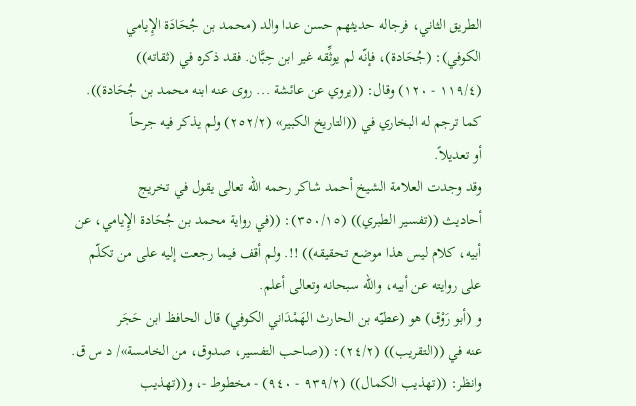الطريق الثاني، فرجاله حديثهم حسن عدا والد (محمد بن جُحَادَة الإِيامي
الكوفي): (جُحَادة)، فإنّه لم يوثِّقه غير ابن حِبَّان. فقد ذكره في (ثقاته))
(١١٩/٤ - ١٢٠) وقال: ((يروي عن عائشة ... روى عنه ابنه محمد بن جُحَادة)).
كما ترجم له البخاري في ((التاريخ الكبير» (٢٥٢/٢) ولم يذكر فيه جرحاً
أو تعديلاً.
وقد وجدت العلامة الشيخ أحمد شاكر رحمه الله تعالى يقول في تخريج
أحاديث ((تفسير الطبري)) (٣٥٠/١٥): ((في رواية محمد بن جُحَادة الإِيامي، عن
أبيه، كلام ليس هذا موضع تحقيقه)) !!. ولم أقف فيما رجعت إليه على من تكلّم
على روايته عن أبيه، والله سبحانه وتعالى أعلم.
و (أبو رَوْق) هو (عطيّه بن الحارث الهَمْدَاني الكوفي) قال الحافظ ابن حَجَر
عنه في ((التقريب)) (٢٤/٢): ((صاحب التفسير، صدوق، من الخامسة»/ د س ق.
وانظر: ((تهذيب الكمال)) (٩٣٩/٢ - ٩٤٠) - مخطوط -، و((تهذيب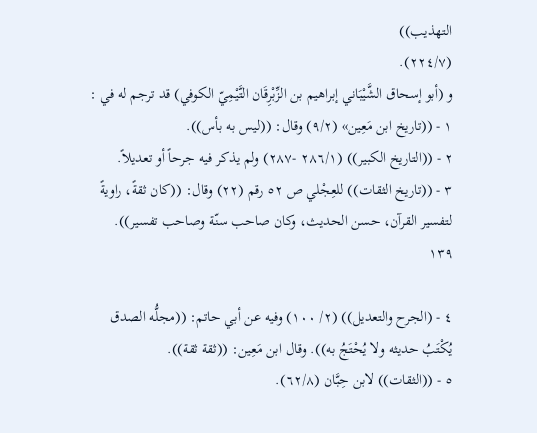التهذيب))
(٢٢٤/٧).
و (أبو إسحاق الشَّيْبَاني إبراهيم بن الزِّبْرِقَان التَّيْمِيّ الكوفي) قد ترجم له في :
١ - ((تاریخ ابن مَعِین» (٩/٢) وقال: ((ليس به بأس)).
٢ - ((التاريخ الكبير)) (٢٨٦/١ -٢٨٧) ولم يذكر فيه جرحاً أو تعديلاً.
٣ - ((تاريخ الثقات)) للعِجْلي ص ٥٢ رقم (٢٢) وقال: ((كان ثقةً، راويةً
لتفسير القرآن، حسن الحديث، وكان صاحب سنّة وصاحب تفسير)).
١٣٩

٤ - (الجرح والتعديل)) (٢/ ١٠٠) وفيه عن أبي حاتم: ((مجلُّه الصدق
يُكْتَبُ حديثه ولا يُحْتَجُ به)). وقال ابن مَعِين: ((ثقة ثقة)).
٥ - ((الثقات)) لابن حِبَّان (٦٢/٨).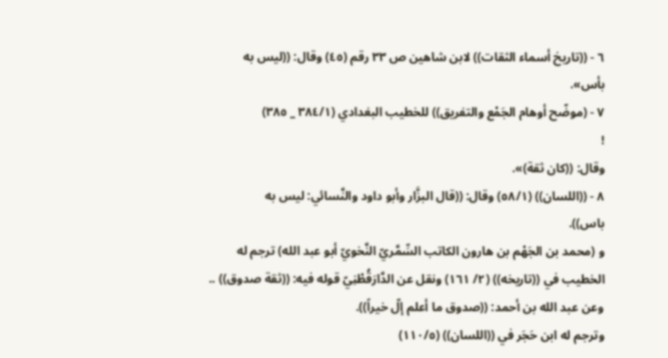٦ - ((تاريخ أسماء الثقات)) لابن شاهين ص ٣٣ رقم (٤٥) وقال: ((ليس به
بأس».
٧ - (موضّح أوهام الجَمْع والتفريق)) للخطيب البغدادي (٣٨٤/١ _ ٣٨٥)
!
وقال: ((كان ثقة)».
٨ - ((اللسان)) (٥٨/١) وقال: ((قال البزَّار وأبو داود والنَّسائي: ليس به
باس)).
و (محمد بن الجَهْم بن هارون الكاتب السِّمَّريّ النَّخويّ أبو عبد الله) ترجم له
الخطيب في ((تاريخه)) (٢/ ١٦١) ونقل عن الدَّارَقُطْنِيّ قوله فيه: ((ثقة صدوق)) ..
وعن عبد الله بن أحمد: ((صدوق ما أعلم إلّ خيراً)).
وترجم له ابن حَجَر في ((اللسان)) (١١٠/٥)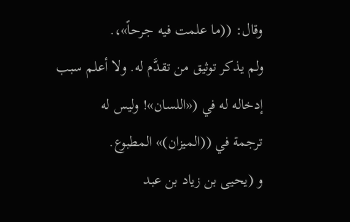وقال: ((ما علمت فيه جرحاً»،.
ولم يذكر توثيق من تقدَّم له. ولا أعلم سبب إدخاله له في («اللسان»! وليس له
ترجمة في ((الميزان)» المطبوع.
و (يحيى بن زياد بن عبد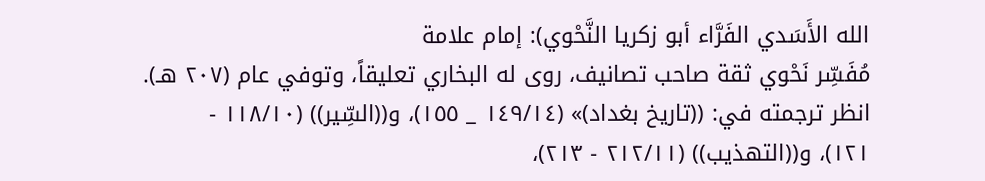الله الأَسَدي الفَرَّاء أبو زكريا النَّحْوي): إمام علامة
مُفَسِّر نَحْوي ثقة صاحب تصانيف، روى له البخاري تعليقاً، وتوفي عام (٢٠٧ هـ).
انظر ترجمته في: ((تاريخ بغداد)» (١٤٩/١٤ _ ١٥٥)، و((السِّير)) (١١٨/١٠ -
١٢١)، و((التهذيب)) (٢١٢/١١ - ٢١٣)،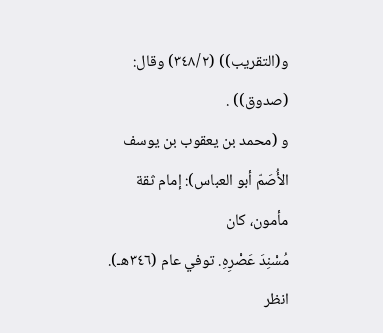و(التقريب)) (٣٤٨/٢) وقال:
(صدوق)) .
و (محمد بن يعقوب بن يوسف الأُصَمّ أبو العباس): إمام ثقة مأمون، كان
مُسْنِدَ عَصْرِهِ. توفي عام (٣٤٦هـ). انظر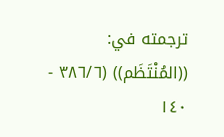ترجمته في: ((المُنْتَظَم)) (٣٨٦/٦ -
١٤٠